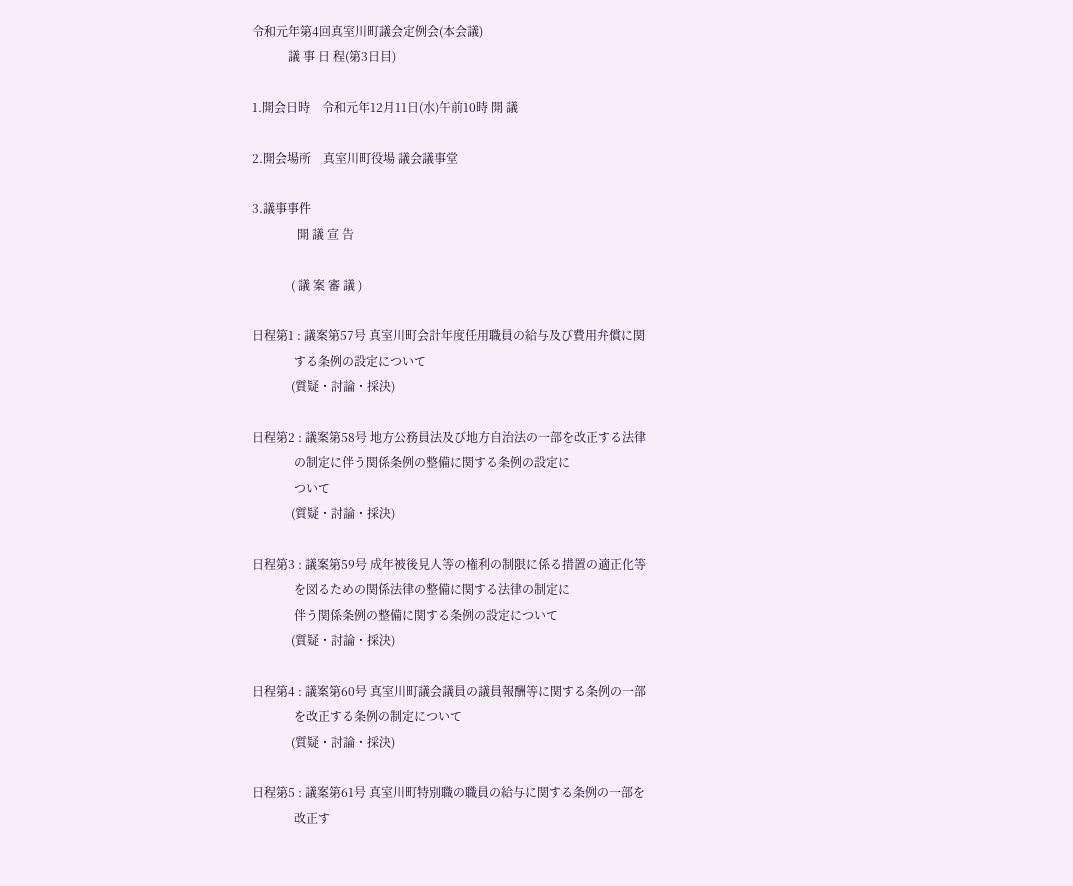令和元年第4回真室川町議会定例会(本会議)
            議 事 日 程(第3日目)

1.開会日時    令和元年12月11日(水)午前10時 開 議

2.開会場所    真室川町役場 議会議事堂

3.議事事件
               開 議 宣 告

             ( 議 案 審 議 )

日程第1 : 議案第57号 真室川町会計年度任用職員の給与及び費用弁償に関
              する条例の設定について
             (質疑・討論・採決)

日程第2 : 議案第58号 地方公務員法及び地方自治法の一部を改正する法律
              の制定に伴う関係条例の整備に関する条例の設定に
              ついて
             (質疑・討論・採決)

日程第3 : 議案第59号 成年被後見人等の権利の制限に係る措置の適正化等
              を図るための関係法律の整備に関する法律の制定に
              伴う関係条例の整備に関する条例の設定について
             (質疑・討論・採決)

日程第4 : 議案第60号 真室川町議会議員の議員報酬等に関する条例の一部
              を改正する条例の制定について
             (質疑・討論・採決)

日程第5 : 議案第61号 真室川町特別職の職員の給与に関する条例の一部を
              改正す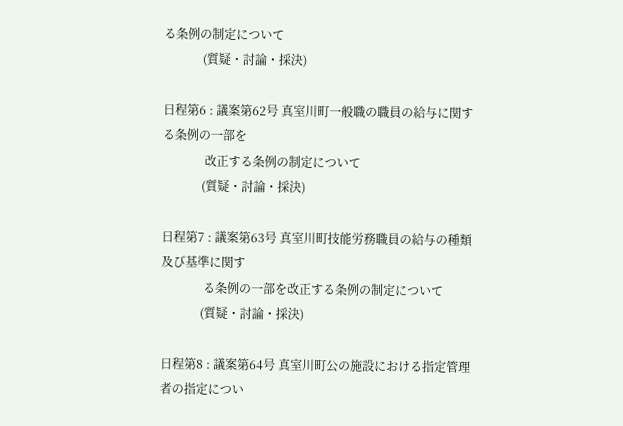る条例の制定について
             (質疑・討論・採決)

日程第6 : 議案第62号 真室川町一般職の職員の給与に関する条例の一部を
              改正する条例の制定について
             (質疑・討論・採決)

日程第7 : 議案第63号 真室川町技能労務職員の給与の種類及び基準に関す
              る条例の一部を改正する条例の制定について
             (質疑・討論・採決)

日程第8 : 議案第64号 真室川町公の施設における指定管理者の指定につい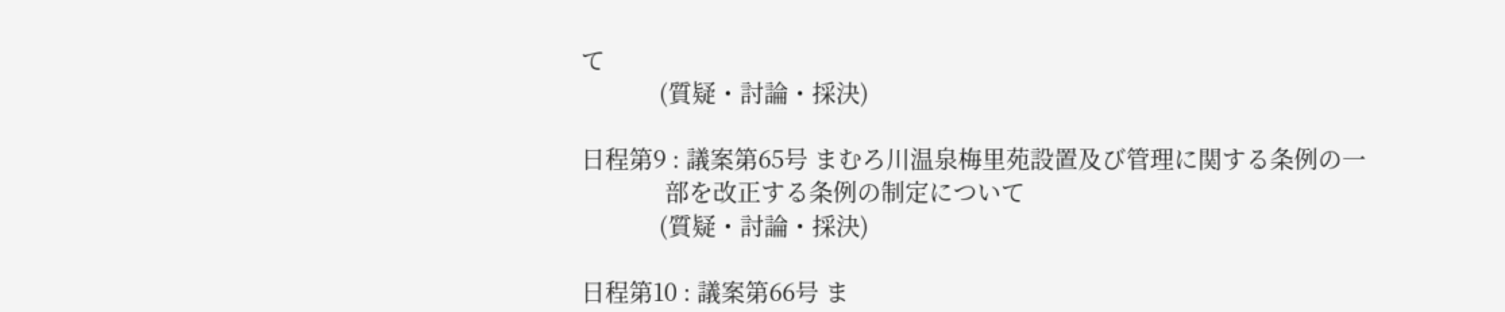て
             (質疑・討論・採決)

日程第9 : 議案第65号 まむろ川温泉梅里苑設置及び管理に関する条例の一
              部を改正する条例の制定について
             (質疑・討論・採決)

日程第10 : 議案第66号 ま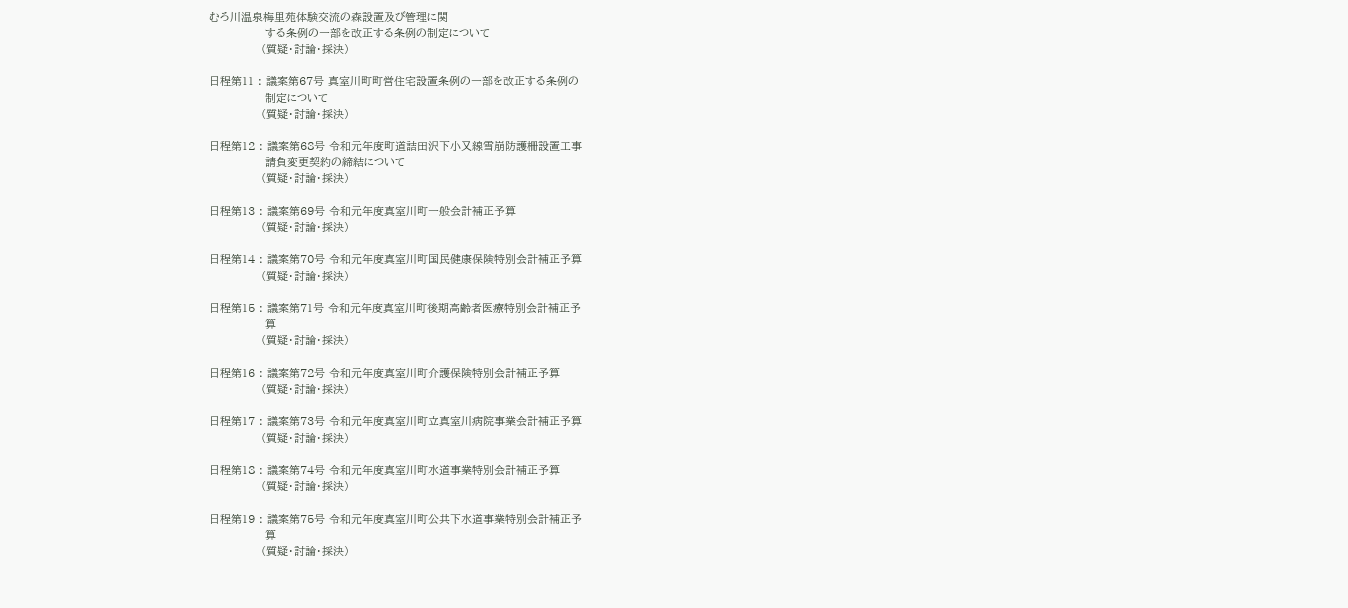むろ川温泉梅里苑体験交流の森設置及び管理に関
              する条例の一部を改正する条例の制定について
             (質疑・討論・採決)

日程第11 : 議案第67号 真室川町町営住宅設置条例の一部を改正する条例の
              制定について
             (質疑・討論・採決)

日程第12 : 議案第68号 令和元年度町道詰田沢下小又線雪崩防護柵設置工事
              請負変更契約の締結について
             (質疑・討論・採決)

日程第13 : 議案第69号 令和元年度真室川町一般会計補正予算
             (質疑・討論・採決)

日程第14 : 議案第70号 令和元年度真室川町国民健康保険特別会計補正予算
             (質疑・討論・採決)

日程第15 : 議案第71号 令和元年度真室川町後期高齢者医療特別会計補正予
              算
             (質疑・討論・採決)

日程第16 : 議案第72号 令和元年度真室川町介護保険特別会計補正予算
             (質疑・討論・採決)

日程第17 : 議案第73号 令和元年度真室川町立真室川病院事業会計補正予算
             (質疑・討論・採決)

日程第18 : 議案第74号 令和元年度真室川町水道事業特別会計補正予算
             (質疑・討論・採決)

日程第19 : 議案第75号 令和元年度真室川町公共下水道事業特別会計補正予
              算
             (質疑・討論・採決)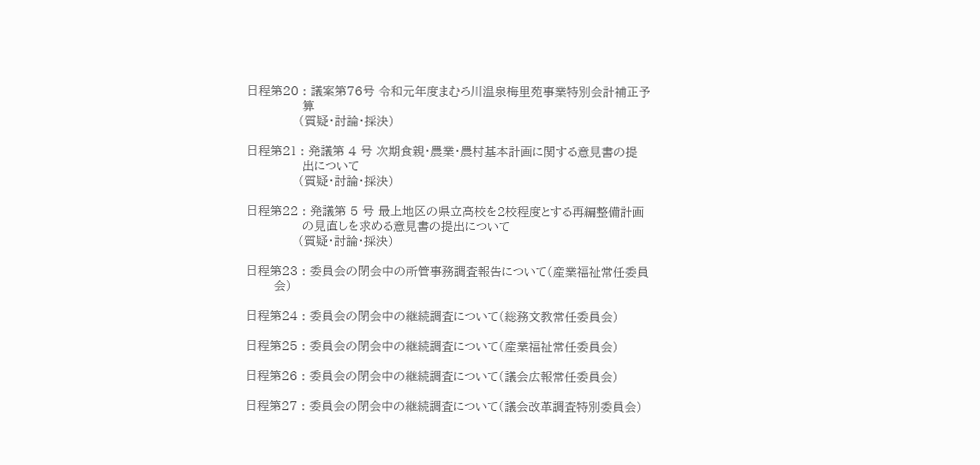日程第20 : 議案第76号 令和元年度まむろ川温泉梅里苑事業特別会計補正予
              算
             (質疑・討論・採決)

日程第21 : 発議第 4 号 次期食親・農業・農村基本計画に関する意見書の提
              出について
             (質疑・討論・採決)

日程第22 : 発議第 5 号 最上地区の県立高校を2校程度とする再編整備計画
              の見直しを求める意見書の提出について
             (質疑・討論・採決)

日程第23 : 委員会の閉会中の所管事務調査報告について(産業福祉常任委員
       会)

日程第24 : 委員会の閉会中の継続調査について(総務文教常任委員会)

日程第25 : 委員会の閉会中の継続調査について(産業福祉常任委員会)

日程第26 : 委員会の閉会中の継続調査について(議会広報常任委員会)

日程第27 : 委員会の閉会中の継続調査について(議会改革調査特別委員会)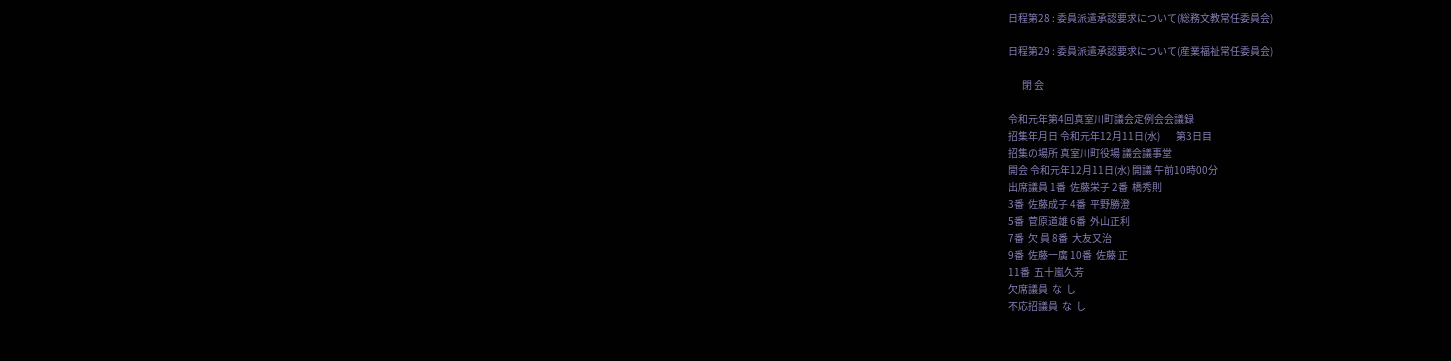日程第28 : 委員派遣承認要求について(総務文教常任委員会)

日程第29 : 委員派遣承認要求について(産業福祉常任委員会)

       閉 会

令和元年第4回真室川町議会定例会会議録
招集年月日 令和元年12月11日(水)        第3日目
招集の場所 真室川町役場 議会議事堂
開会 令和元年12月11日(水) 開議 午前10時00分
出席議員 1番  佐藤栄子 2番  橋秀則
3番  佐藤成子 4番  平野勝澄
5番  菅原道雄 6番  外山正利
7番  欠 員 8番  大友又治
9番  佐藤一廣 10番  佐藤 正
11番  五十嵐久芳
欠席議員  な  し
不応招議員  な  し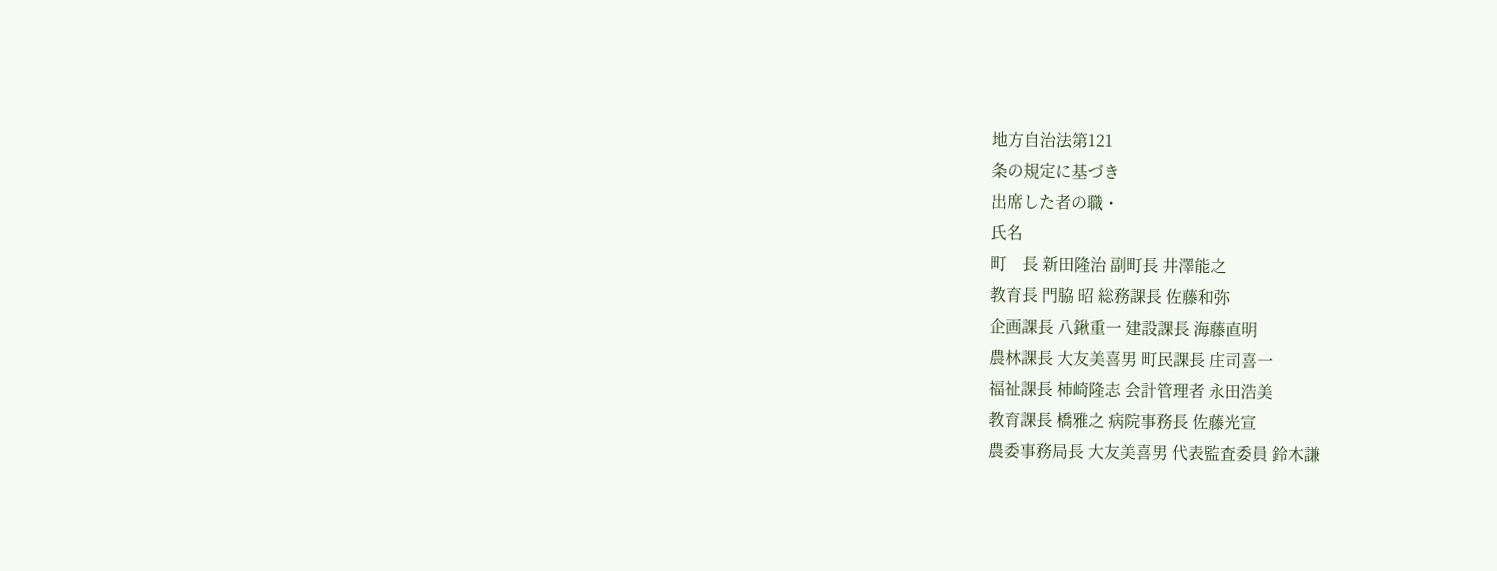地方自治法第121
条の規定に基づき
出席した者の職・
氏名
町    長 新田隆治 副町長 井澤能之
教育長 門脇 昭 総務課長 佐藤和弥
企画課長 八鍬重一 建設課長 海藤直明
農林課長 大友美喜男 町民課長 庄司喜一
福祉課長 柿崎隆志 会計管理者 永田浩美
教育課長 橋雅之 病院事務長 佐藤光宣
農委事務局長 大友美喜男 代表監査委員 鈴木謙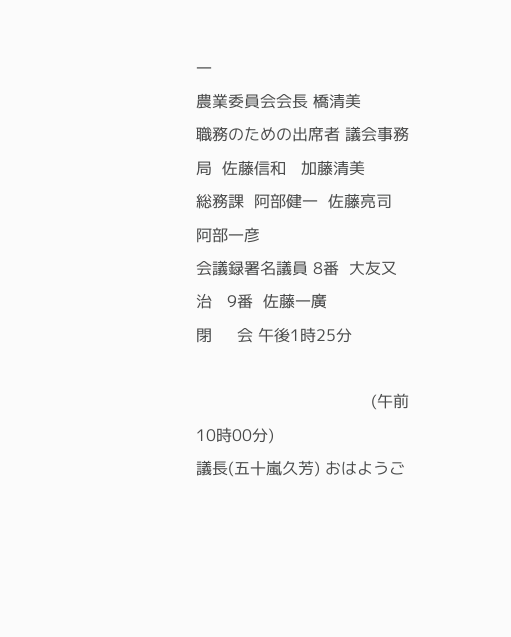一
農業委員会会長 橋清美
職務のための出席者 議会事務局  佐藤信和   加藤清美
総務課  阿部健一  佐藤亮司  阿部一彦
会議録署名議員 8番  大友又治   9番  佐藤一廣
閉     会 午後1時25分

                                   (午前10時00分)
議長(五十嵐久芳) おはようご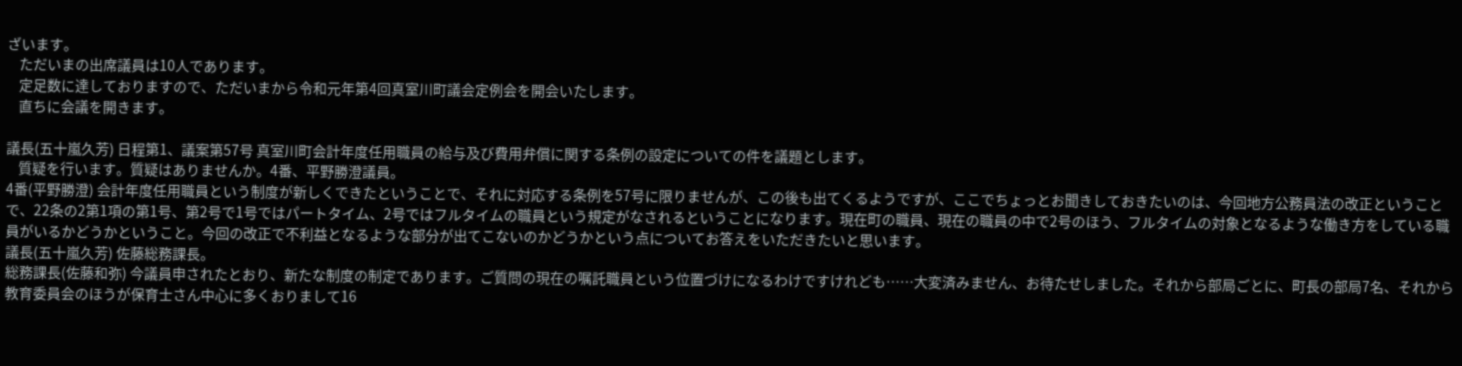ざいます。
    ただいまの出席議員は10人であります。
    定足数に達しておりますので、ただいまから令和元年第4回真室川町議会定例会を開会いたします。
    直ちに会議を開きます。

議長(五十嵐久芳) 日程第1、議案第57号 真室川町会計年度任用職員の給与及び費用弁償に関する条例の設定についての件を議題とします。
    質疑を行います。質疑はありませんか。4番、平野勝澄議員。
4番(平野勝澄) 会計年度任用職員という制度が新しくできたということで、それに対応する条例を57号に限りませんが、この後も出てくるようですが、ここでちょっとお聞きしておきたいのは、今回地方公務員法の改正ということで、22条の2第1項の第1号、第2号で1号ではパートタイム、2号ではフルタイムの職員という規定がなされるということになります。現在町の職員、現在の職員の中で2号のほう、フルタイムの対象となるような働き方をしている職員がいるかどうかということ。今回の改正で不利益となるような部分が出てこないのかどうかという点についてお答えをいただきたいと思います。
議長(五十嵐久芳) 佐藤総務課長。
総務課長(佐藤和弥) 今議員申されたとおり、新たな制度の制定であります。ご質問の現在の嘱託職員という位置づけになるわけですけれども……大変済みません、お待たせしました。それから部局ごとに、町長の部局7名、それから教育委員会のほうが保育士さん中心に多くおりまして16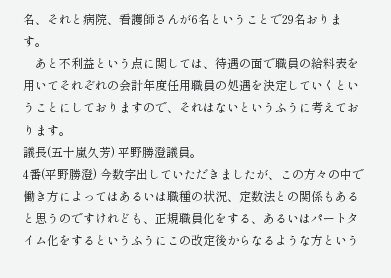名、それと病院、看護師さんが6名ということで29名おります。
    あと不利益という点に関しては、待遇の面で職員の給料表を用いてそれぞれの会計年度任用職員の処遇を決定していくということにしておりますので、それはないというふうに考えております。
議長(五十嵐久芳) 平野勝澄議員。
4番(平野勝澄) 今数字出していただきましたが、この方々の中で働き方によってはあるいは職種の状況、定数法との関係もあると思うのですけれども、正規職員化をする、あるいはパートタイム化をするというふうにこの改定後からなるような方という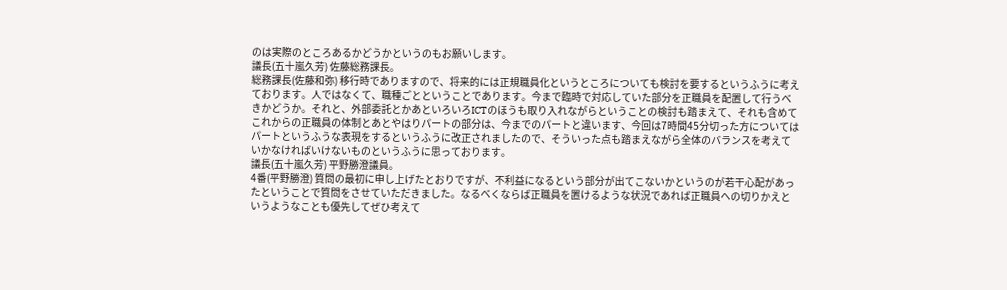のは実際のところあるかどうかというのもお願いします。
議長(五十嵐久芳) 佐藤総務課長。
総務課長(佐藤和弥) 移行時でありますので、将来的には正規職員化というところについても検討を要するというふうに考えております。人ではなくて、職種ごとということであります。今まで臨時で対応していた部分を正職員を配置して行うべきかどうか。それと、外部委託とかあといろいろICTのほうも取り入れながらということの検討も踏まえて、それも含めてこれからの正職員の体制とあとやはりパートの部分は、今までのパートと違います、今回は7時間45分切った方についてはパートというふうな表現をするというふうに改正されましたので、そういった点も踏まえながら全体のバランスを考えていかなければいけないものというふうに思っております。
議長(五十嵐久芳) 平野勝澄議員。
4番(平野勝澄) 質問の最初に申し上げたとおりですが、不利益になるという部分が出てこないかというのが若干心配があったということで質問をさせていただきました。なるべくならば正職員を置けるような状況であれば正職員への切りかえというようなことも優先してぜひ考えて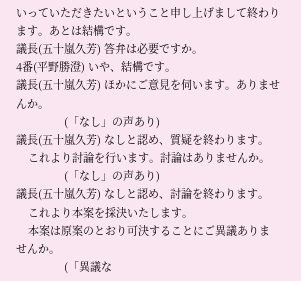いっていただきたいということ申し上げまして終わります。あとは結構です。
議長(五十嵐久芳) 答弁は必要ですか。
4番(平野勝澄) いや、結構です。
議長(五十嵐久芳) ほかにご意見を伺います。ありませんか。
                (「なし」の声あり)
議長(五十嵐久芳) なしと認め、質疑を終わります。
    これより討論を行います。討論はありませんか。
                (「なし」の声あり)
議長(五十嵐久芳) なしと認め、討論を終わります。
    これより本案を採決いたします。
    本案は原案のとおり可決することにご異議ありませんか。
                (「異議な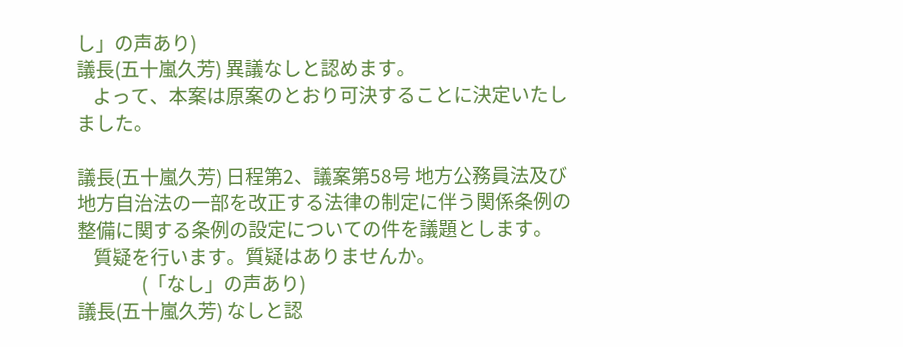し」の声あり)
議長(五十嵐久芳) 異議なしと認めます。
    よって、本案は原案のとおり可決することに決定いたしました。

議長(五十嵐久芳) 日程第2、議案第58号 地方公務員法及び地方自治法の一部を改正する法律の制定に伴う関係条例の整備に関する条例の設定についての件を議題とします。
    質疑を行います。質疑はありませんか。
                (「なし」の声あり)
議長(五十嵐久芳) なしと認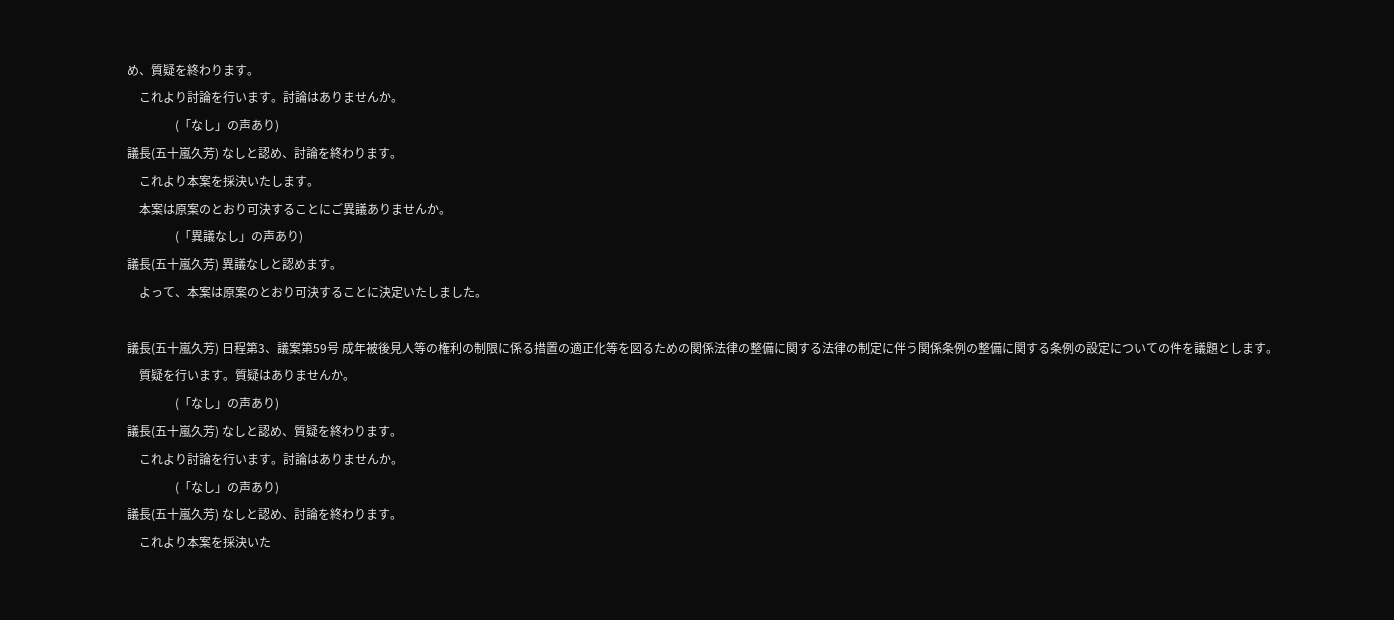め、質疑を終わります。
    これより討論を行います。討論はありませんか。
                (「なし」の声あり)
議長(五十嵐久芳) なしと認め、討論を終わります。
    これより本案を採決いたします。
    本案は原案のとおり可決することにご異議ありませんか。
                (「異議なし」の声あり)
議長(五十嵐久芳) 異議なしと認めます。
    よって、本案は原案のとおり可決することに決定いたしました。

議長(五十嵐久芳) 日程第3、議案第59号 成年被後見人等の権利の制限に係る措置の適正化等を図るための関係法律の整備に関する法律の制定に伴う関係条例の整備に関する条例の設定についての件を議題とします。
    質疑を行います。質疑はありませんか。
                (「なし」の声あり)
議長(五十嵐久芳) なしと認め、質疑を終わります。
    これより討論を行います。討論はありませんか。
                (「なし」の声あり)
議長(五十嵐久芳) なしと認め、討論を終わります。
    これより本案を採決いた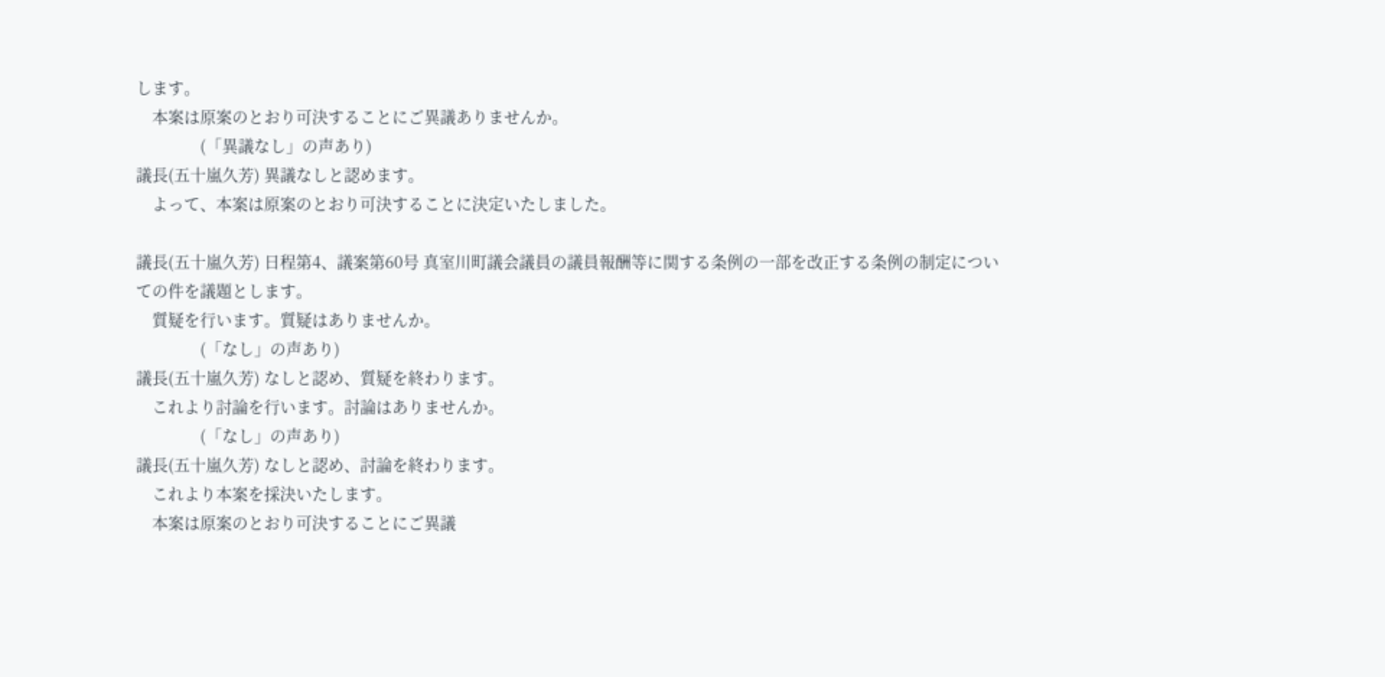します。
    本案は原案のとおり可決することにご異議ありませんか。
                (「異議なし」の声あり)
議長(五十嵐久芳) 異議なしと認めます。
    よって、本案は原案のとおり可決することに決定いたしました。

議長(五十嵐久芳) 日程第4、議案第60号 真室川町議会議員の議員報酬等に関する条例の一部を改正する条例の制定についての件を議題とします。
    質疑を行います。質疑はありませんか。
                (「なし」の声あり)
議長(五十嵐久芳) なしと認め、質疑を終わります。
    これより討論を行います。討論はありませんか。
                (「なし」の声あり)
議長(五十嵐久芳) なしと認め、討論を終わります。
    これより本案を採決いたします。
    本案は原案のとおり可決することにご異議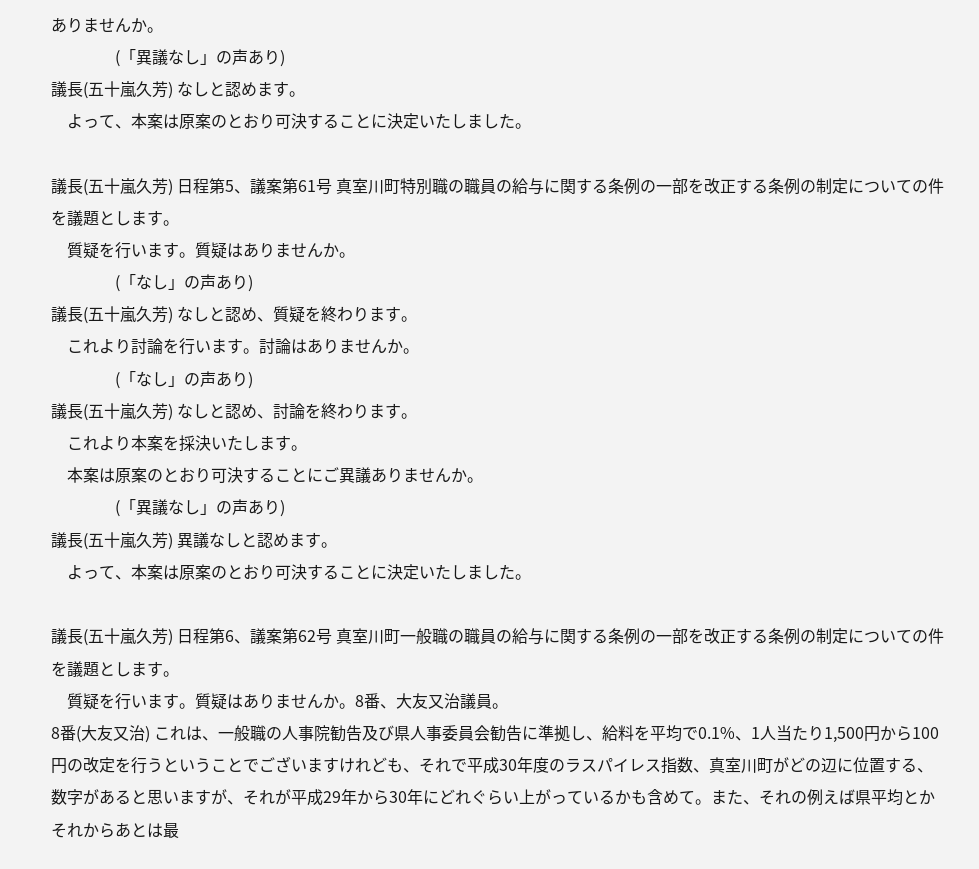ありませんか。
                (「異議なし」の声あり)
議長(五十嵐久芳) なしと認めます。
    よって、本案は原案のとおり可決することに決定いたしました。

議長(五十嵐久芳) 日程第5、議案第61号 真室川町特別職の職員の給与に関する条例の一部を改正する条例の制定についての件を議題とします。
    質疑を行います。質疑はありませんか。
                (「なし」の声あり)
議長(五十嵐久芳) なしと認め、質疑を終わります。
    これより討論を行います。討論はありませんか。
                (「なし」の声あり)
議長(五十嵐久芳) なしと認め、討論を終わります。
    これより本案を採決いたします。
    本案は原案のとおり可決することにご異議ありませんか。
                (「異議なし」の声あり)
議長(五十嵐久芳) 異議なしと認めます。
    よって、本案は原案のとおり可決することに決定いたしました。

議長(五十嵐久芳) 日程第6、議案第62号 真室川町一般職の職員の給与に関する条例の一部を改正する条例の制定についての件を議題とします。
    質疑を行います。質疑はありませんか。8番、大友又治議員。
8番(大友又治) これは、一般職の人事院勧告及び県人事委員会勧告に準拠し、給料を平均で0.1%、1人当たり1,500円から100円の改定を行うということでございますけれども、それで平成30年度のラスパイレス指数、真室川町がどの辺に位置する、数字があると思いますが、それが平成29年から30年にどれぐらい上がっているかも含めて。また、それの例えば県平均とかそれからあとは最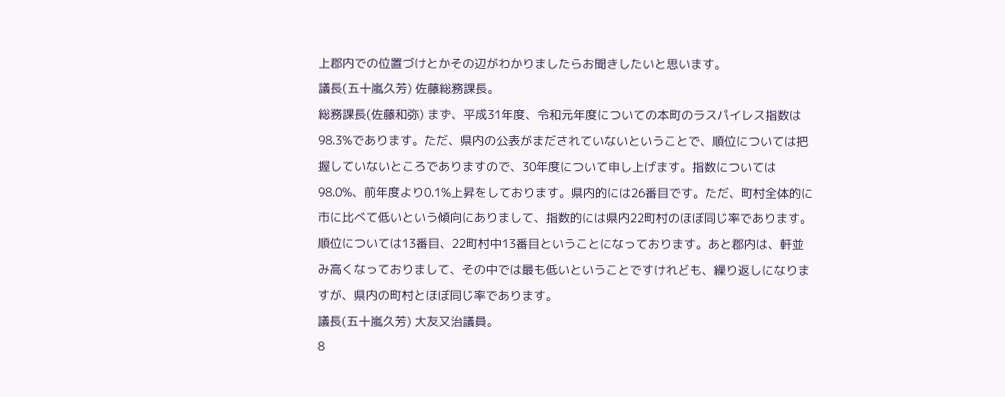上郡内での位置づけとかその辺がわかりましたらお聞きしたいと思います。
議長(五十嵐久芳) 佐藤総務課長。
総務課長(佐藤和弥) まず、平成31年度、令和元年度についての本町のラスパイレス指数は98.3%であります。ただ、県内の公表がまだされていないということで、順位については把握していないところでありますので、30年度について申し上げます。指数については98.0%、前年度より0.1%上昇をしております。県内的には26番目です。ただ、町村全体的に市に比べて低いという傾向にありまして、指数的には県内22町村のほぼ同じ率であります。順位については13番目、22町村中13番目ということになっております。あと郡内は、軒並み高くなっておりまして、その中では最も低いということですけれども、繰り返しになりますが、県内の町村とほぼ同じ率であります。
議長(五十嵐久芳) 大友又治議員。
8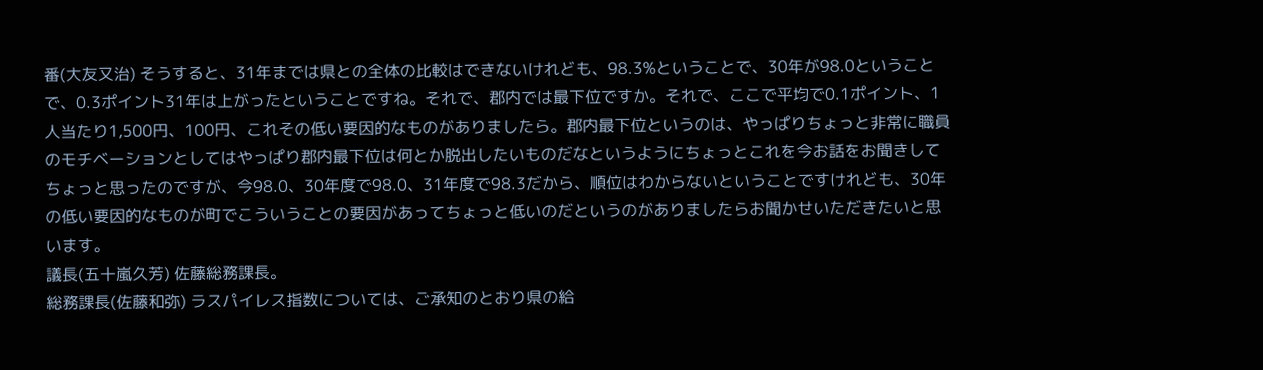番(大友又治) そうすると、31年までは県との全体の比較はできないけれども、98.3%ということで、30年が98.0ということで、0.3ポイント31年は上がったということですね。それで、郡内では最下位ですか。それで、ここで平均で0.1ポイント、1人当たり1,500円、100円、これその低い要因的なものがありましたら。郡内最下位というのは、やっぱりちょっと非常に職員のモチベーションとしてはやっぱり郡内最下位は何とか脱出したいものだなというようにちょっとこれを今お話をお聞きしてちょっと思ったのですが、今98.0、30年度で98.0、31年度で98.3だから、順位はわからないということですけれども、30年の低い要因的なものが町でこういうことの要因があってちょっと低いのだというのがありましたらお聞かせいただきたいと思います。
議長(五十嵐久芳) 佐藤総務課長。
総務課長(佐藤和弥) ラスパイレス指数については、ご承知のとおり県の給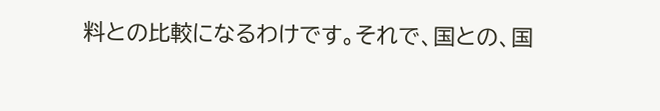料との比較になるわけです。それで、国との、国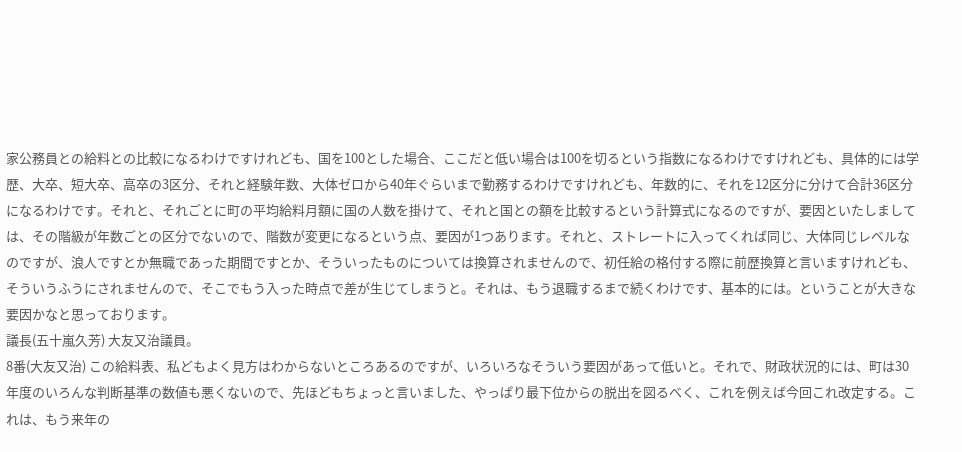家公務員との給料との比較になるわけですけれども、国を100とした場合、ここだと低い場合は100を切るという指数になるわけですけれども、具体的には学歴、大卒、短大卒、高卒の3区分、それと経験年数、大体ゼロから40年ぐらいまで勤務するわけですけれども、年数的に、それを12区分に分けて合計36区分になるわけです。それと、それごとに町の平均給料月額に国の人数を掛けて、それと国との額を比較するという計算式になるのですが、要因といたしましては、その階級が年数ごとの区分でないので、階数が変更になるという点、要因が1つあります。それと、ストレートに入ってくれば同じ、大体同じレベルなのですが、浪人ですとか無職であった期間ですとか、そういったものについては換算されませんので、初任給の格付する際に前歴換算と言いますけれども、そういうふうにされませんので、そこでもう入った時点で差が生じてしまうと。それは、もう退職するまで続くわけです、基本的には。ということが大きな要因かなと思っております。
議長(五十嵐久芳) 大友又治議員。
8番(大友又治) この給料表、私どもよく見方はわからないところあるのですが、いろいろなそういう要因があって低いと。それで、財政状況的には、町は30年度のいろんな判断基準の数値も悪くないので、先ほどもちょっと言いました、やっぱり最下位からの脱出を図るべく、これを例えば今回これ改定する。これは、もう来年の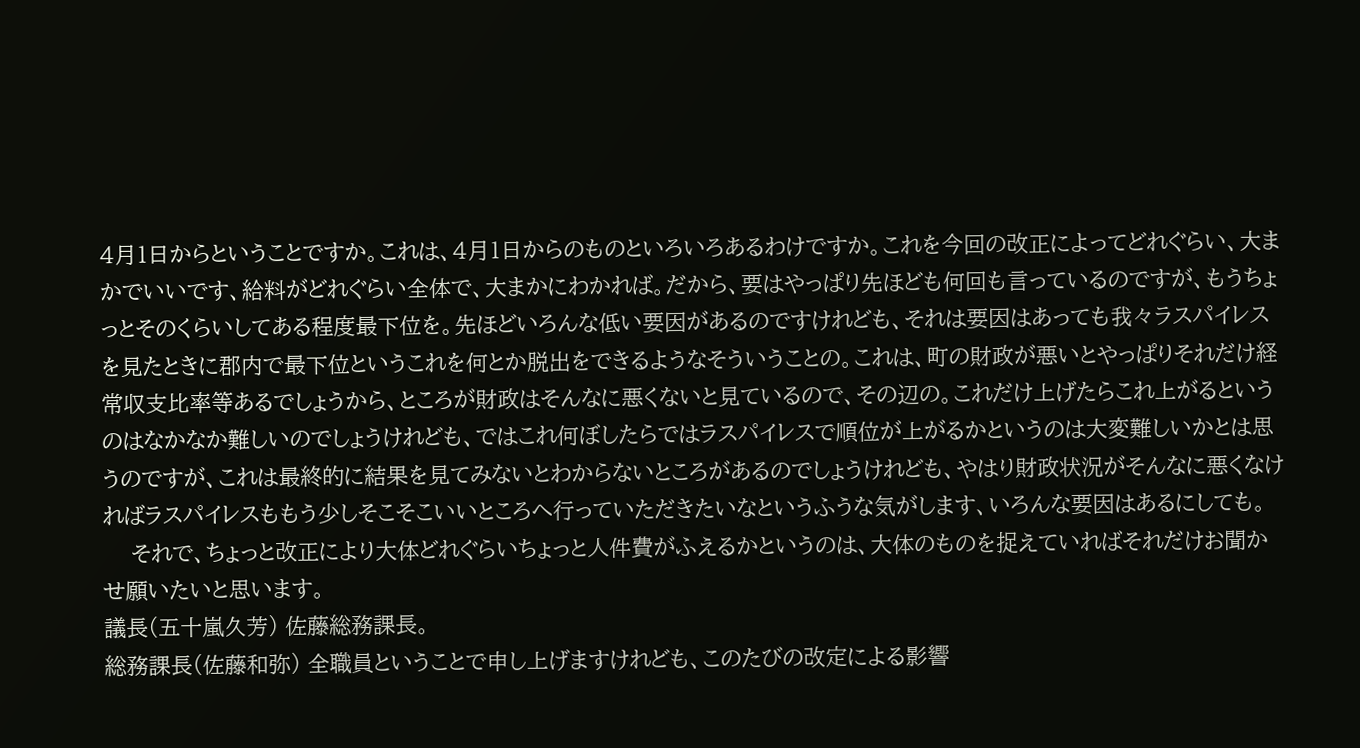4月1日からということですか。これは、4月1日からのものといろいろあるわけですか。これを今回の改正によってどれぐらい、大まかでいいです、給料がどれぐらい全体で、大まかにわかれば。だから、要はやっぱり先ほども何回も言っているのですが、もうちょっとそのくらいしてある程度最下位を。先ほどいろんな低い要因があるのですけれども、それは要因はあっても我々ラスパイレスを見たときに郡内で最下位というこれを何とか脱出をできるようなそういうことの。これは、町の財政が悪いとやっぱりそれだけ経常収支比率等あるでしょうから、ところが財政はそんなに悪くないと見ているので、その辺の。これだけ上げたらこれ上がるというのはなかなか難しいのでしょうけれども、ではこれ何ぼしたらではラスパイレスで順位が上がるかというのは大変難しいかとは思うのですが、これは最終的に結果を見てみないとわからないところがあるのでしょうけれども、やはり財政状況がそんなに悪くなければラスパイレスももう少しそこそこいいところへ行っていただきたいなというふうな気がします、いろんな要因はあるにしても。
    それで、ちょっと改正により大体どれぐらいちょっと人件費がふえるかというのは、大体のものを捉えていればそれだけお聞かせ願いたいと思います。
議長(五十嵐久芳) 佐藤総務課長。
総務課長(佐藤和弥) 全職員ということで申し上げますけれども、このたびの改定による影響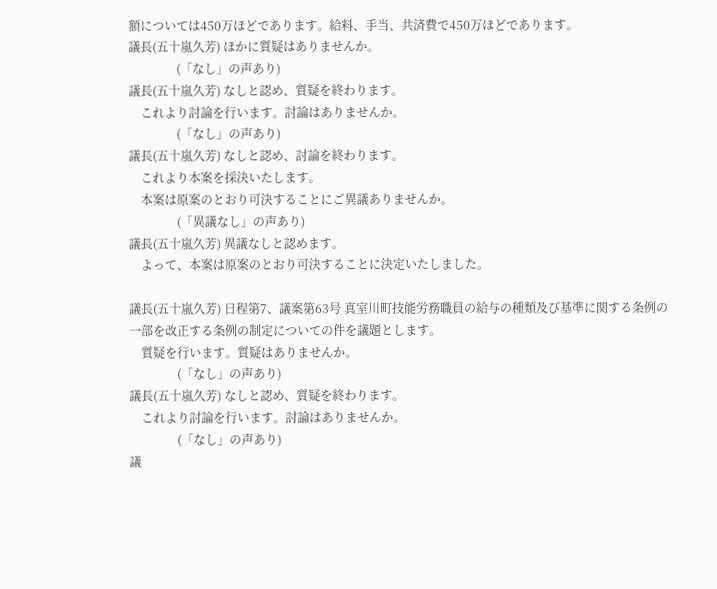額については450万ほどであります。給料、手当、共済費で450万ほどであります。
議長(五十嵐久芳) ほかに質疑はありませんか。
                (「なし」の声あり)
議長(五十嵐久芳) なしと認め、質疑を終わります。
    これより討論を行います。討論はありませんか。
                (「なし」の声あり)
議長(五十嵐久芳) なしと認め、討論を終わります。
    これより本案を採決いたします。
    本案は原案のとおり可決することにご異議ありませんか。
                (「異議なし」の声あり)
議長(五十嵐久芳) 異議なしと認めます。
    よって、本案は原案のとおり可決することに決定いたしました。

議長(五十嵐久芳) 日程第7、議案第63号 真室川町技能労務職員の給与の種類及び基準に関する条例の一部を改正する条例の制定についての件を議題とします。
    質疑を行います。質疑はありませんか。
                (「なし」の声あり)
議長(五十嵐久芳) なしと認め、質疑を終わります。
    これより討論を行います。討論はありませんか。
                (「なし」の声あり)
議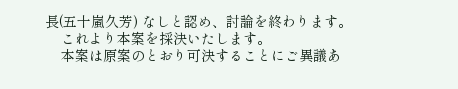長(五十嵐久芳) なしと認め、討論を終わります。
    これより本案を採決いたします。
    本案は原案のとおり可決することにご異議あ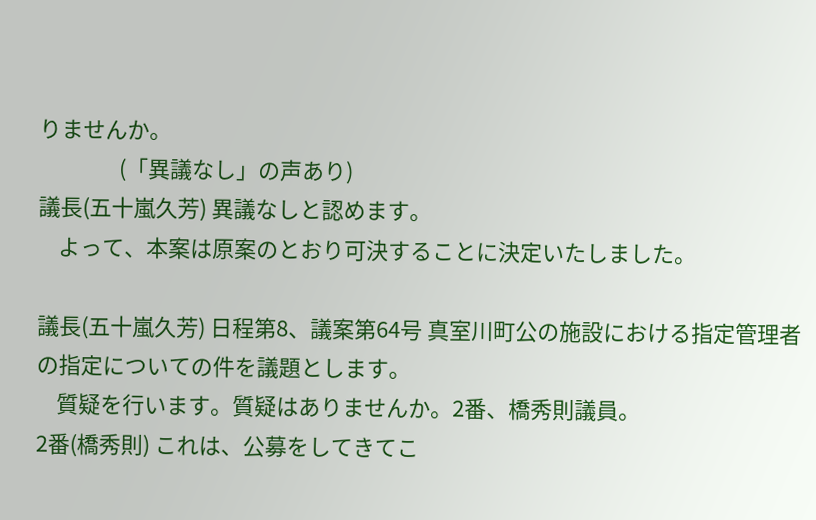りませんか。
                (「異議なし」の声あり)
議長(五十嵐久芳) 異議なしと認めます。
    よって、本案は原案のとおり可決することに決定いたしました。

議長(五十嵐久芳) 日程第8、議案第64号 真室川町公の施設における指定管理者の指定についての件を議題とします。
    質疑を行います。質疑はありませんか。2番、橋秀則議員。
2番(橋秀則) これは、公募をしてきてこ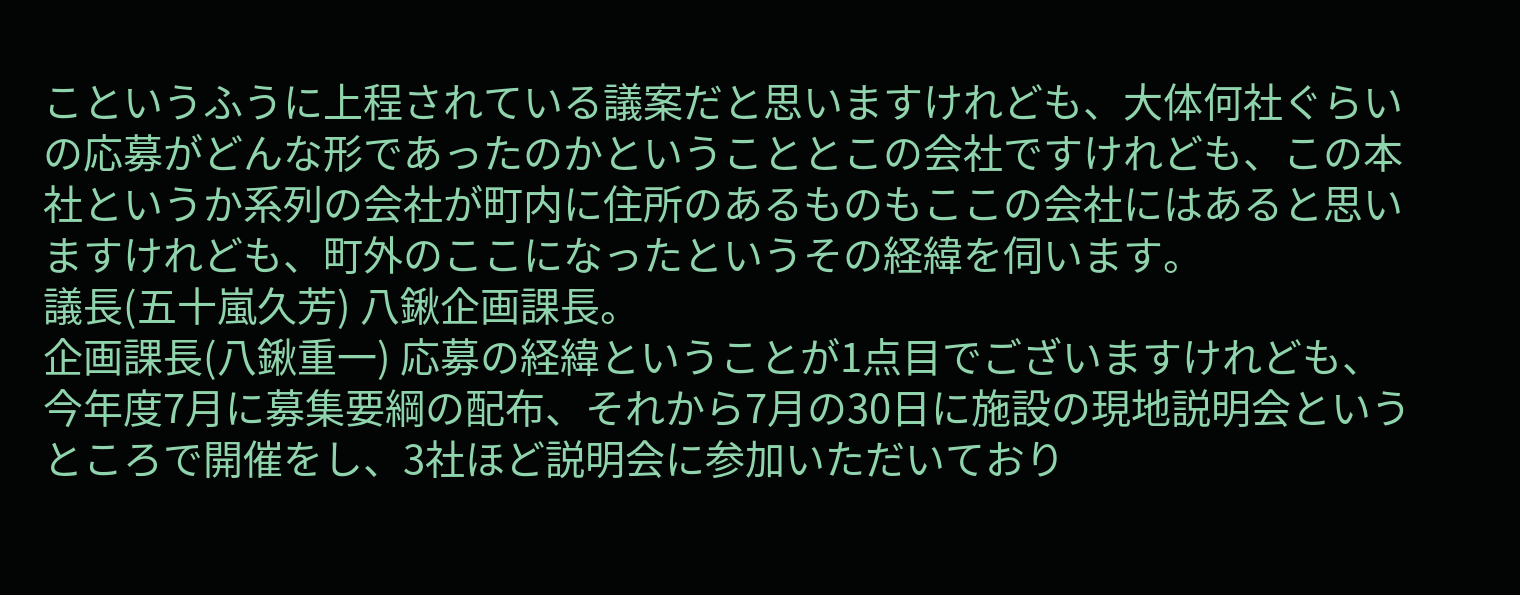こというふうに上程されている議案だと思いますけれども、大体何社ぐらいの応募がどんな形であったのかということとこの会社ですけれども、この本社というか系列の会社が町内に住所のあるものもここの会社にはあると思いますけれども、町外のここになったというその経緯を伺います。
議長(五十嵐久芳) 八鍬企画課長。
企画課長(八鍬重一) 応募の経緯ということが1点目でございますけれども、今年度7月に募集要綱の配布、それから7月の30日に施設の現地説明会というところで開催をし、3社ほど説明会に参加いただいており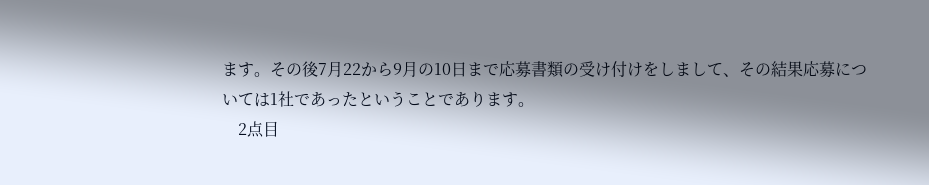ます。その後7月22から9月の10日まで応募書類の受け付けをしまして、その結果応募については1社であったということであります。
    2点目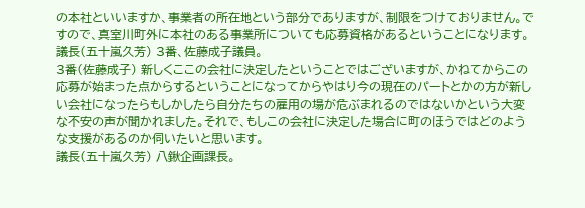の本社といいますか、事業者の所在地という部分でありますが、制限をつけておりません。ですので、真室川町外に本社のある事業所についても応募資格があるということになります。
議長(五十嵐久芳) 3番、佐藤成子議員。
3番(佐藤成子) 新しくここの会社に決定したということではございますが、かねてからこの応募が始まった点からするということになってからやはり今の現在のパートとかの方が新しい会社になったらもしかしたら自分たちの雇用の場が危ぶまれるのではないかという大変な不安の声が聞かれました。それで、もしこの会社に決定した場合に町のほうではどのような支援があるのか伺いたいと思います。
議長(五十嵐久芳) 八鍬企画課長。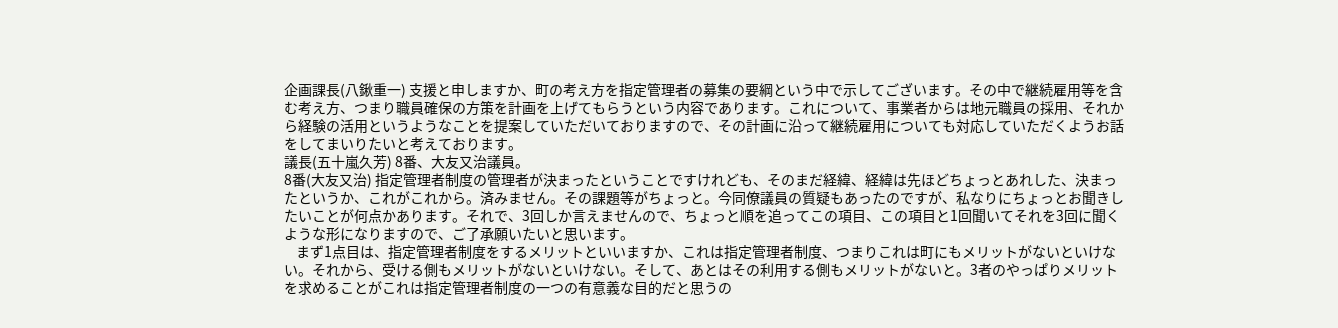企画課長(八鍬重一) 支援と申しますか、町の考え方を指定管理者の募集の要綱という中で示してございます。その中で継続雇用等を含む考え方、つまり職員確保の方策を計画を上げてもらうという内容であります。これについて、事業者からは地元職員の採用、それから経験の活用というようなことを提案していただいておりますので、その計画に沿って継続雇用についても対応していただくようお話をしてまいりたいと考えております。
議長(五十嵐久芳) 8番、大友又治議員。
8番(大友又治) 指定管理者制度の管理者が決まったということですけれども、そのまだ経緯、経緯は先ほどちょっとあれした、決まったというか、これがこれから。済みません。その課題等がちょっと。今同僚議員の質疑もあったのですが、私なりにちょっとお聞きしたいことが何点かあります。それで、3回しか言えませんので、ちょっと順を追ってこの項目、この項目と1回聞いてそれを3回に聞くような形になりますので、ご了承願いたいと思います。
    まず1点目は、指定管理者制度をするメリットといいますか、これは指定管理者制度、つまりこれは町にもメリットがないといけない。それから、受ける側もメリットがないといけない。そして、あとはその利用する側もメリットがないと。3者のやっぱりメリットを求めることがこれは指定管理者制度の一つの有意義な目的だと思うの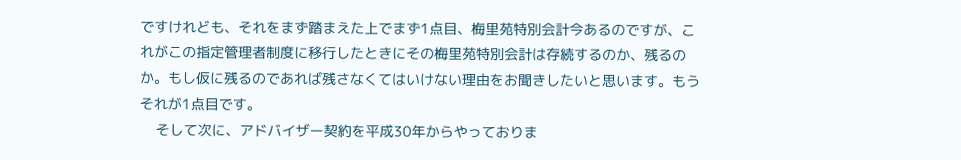ですけれども、それをまず踏まえた上でまず1点目、梅里苑特別会計今あるのですが、これがこの指定管理者制度に移行したときにその梅里苑特別会計は存続するのか、残るのか。もし仮に残るのであれば残さなくてはいけない理由をお聞きしたいと思います。もうそれが1点目です。
    そして次に、アドバイザー契約を平成30年からやっておりま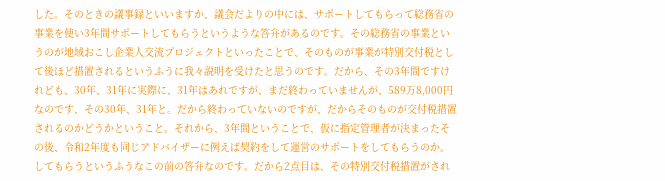した。そのときの議事録といいますか、議会だよりの中には、サポートしてもらって総務省の事業を使い3年間サポートしてもらうというような答弁があるのです。その総務省の事業というのが地域おこし企業人交流プロジェクトといったことで、そのものが事業が特別交付税として後ほど措置されるというふうに我々説明を受けたと思うのです。だから、その3年間ですけれども、30年、31年に実際に、31年はあれですが、まだ終わっていませんが、589万8,000円なのです、その30年、31年と。だから終わっていないのですが、だからそのものが交付税措置されるのかどうかということ。それから、3年間ということで、仮に指定管理者が決まったその後、令和2年度も同じアドバイザーに例えば契約をして運営のサポートをしてもらうのか。してもらうというふうなこの前の答弁なのです。だから2点目は、その特別交付税措置がされ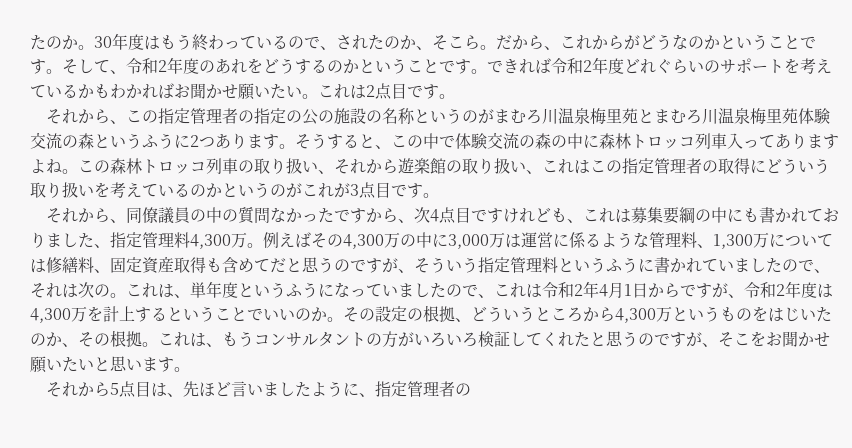たのか。30年度はもう終わっているので、されたのか、そこら。だから、これからがどうなのかということです。そして、令和2年度のあれをどうするのかということです。できれば令和2年度どれぐらいのサポートを考えているかもわかればお聞かせ願いたい。これは2点目です。
    それから、この指定管理者の指定の公の施設の名称というのがまむろ川温泉梅里苑とまむろ川温泉梅里苑体験交流の森というふうに2つあります。そうすると、この中で体験交流の森の中に森林トロッコ列車入ってありますよね。この森林トロッコ列車の取り扱い、それから遊楽館の取り扱い、これはこの指定管理者の取得にどういう取り扱いを考えているのかというのがこれが3点目です。
    それから、同僚議員の中の質問なかったですから、次4点目ですけれども、これは募集要綱の中にも書かれておりました、指定管理料4,300万。例えばその4,300万の中に3,000万は運営に係るような管理料、1,300万については修繕料、固定資産取得も含めてだと思うのですが、そういう指定管理料というふうに書かれていましたので、それは次の。これは、単年度というふうになっていましたので、これは令和2年4月1日からですが、令和2年度は4,300万を計上するということでいいのか。その設定の根拠、どういうところから4,300万というものをはじいたのか、その根拠。これは、もうコンサルタントの方がいろいろ検証してくれたと思うのですが、そこをお聞かせ願いたいと思います。
    それから5点目は、先ほど言いましたように、指定管理者の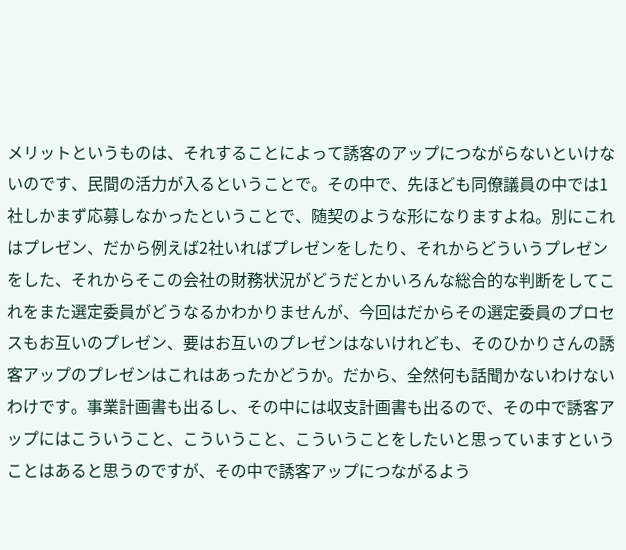メリットというものは、それすることによって誘客のアップにつながらないといけないのです、民間の活力が入るということで。その中で、先ほども同僚議員の中では1社しかまず応募しなかったということで、随契のような形になりますよね。別にこれはプレゼン、だから例えば2社いればプレゼンをしたり、それからどういうプレゼンをした、それからそこの会社の財務状況がどうだとかいろんな総合的な判断をしてこれをまた選定委員がどうなるかわかりませんが、今回はだからその選定委員のプロセスもお互いのプレゼン、要はお互いのプレゼンはないけれども、そのひかりさんの誘客アップのプレゼンはこれはあったかどうか。だから、全然何も話聞かないわけないわけです。事業計画書も出るし、その中には収支計画書も出るので、その中で誘客アップにはこういうこと、こういうこと、こういうことをしたいと思っていますということはあると思うのですが、その中で誘客アップにつながるよう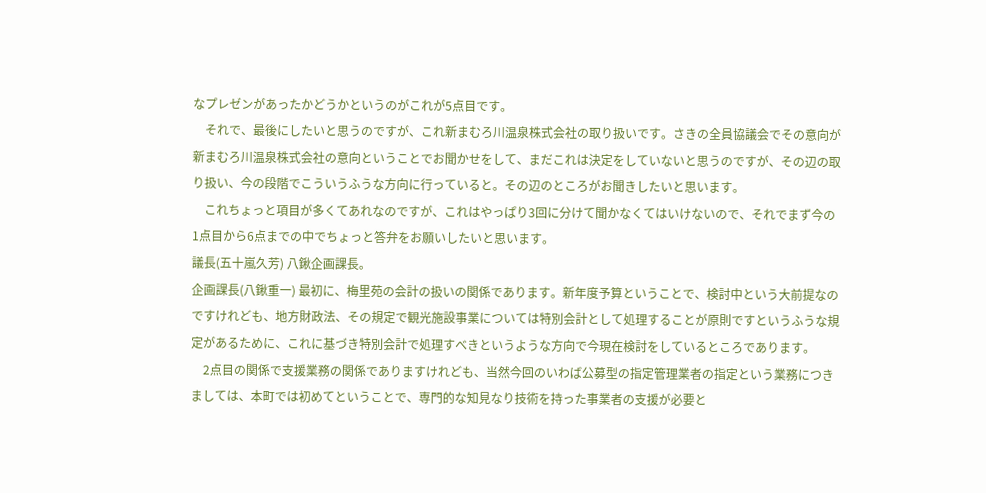なプレゼンがあったかどうかというのがこれが5点目です。
    それで、最後にしたいと思うのですが、これ新まむろ川温泉株式会社の取り扱いです。さきの全員協議会でその意向が新まむろ川温泉株式会社の意向ということでお聞かせをして、まだこれは決定をしていないと思うのですが、その辺の取り扱い、今の段階でこういうふうな方向に行っていると。その辺のところがお聞きしたいと思います。
    これちょっと項目が多くてあれなのですが、これはやっぱり3回に分けて聞かなくてはいけないので、それでまず今の1点目から6点までの中でちょっと答弁をお願いしたいと思います。
議長(五十嵐久芳) 八鍬企画課長。
企画課長(八鍬重一) 最初に、梅里苑の会計の扱いの関係であります。新年度予算ということで、検討中という大前提なのですけれども、地方財政法、その規定で観光施設事業については特別会計として処理することが原則ですというふうな規定があるために、これに基づき特別会計で処理すべきというような方向で今現在検討をしているところであります。
    2点目の関係で支援業務の関係でありますけれども、当然今回のいわば公募型の指定管理業者の指定という業務につきましては、本町では初めてということで、専門的な知見なり技術を持った事業者の支援が必要と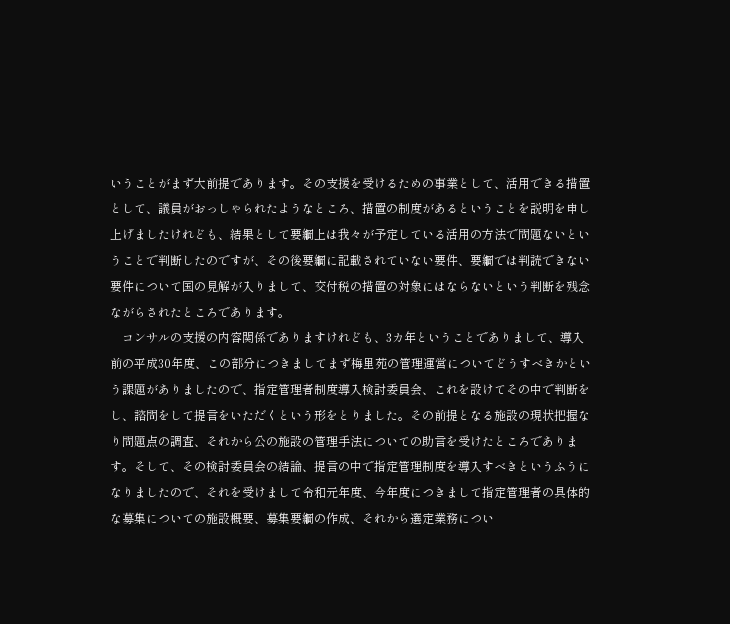いうことがまず大前提であります。その支援を受けるための事業として、活用できる措置として、議員がおっしゃられたようなところ、措置の制度があるということを説明を申し上げましたけれども、結果として要綱上は我々が予定している活用の方法で問題ないということで判断したのですが、その後要綱に記載されていない要件、要綱では判読できない要件について国の見解が入りまして、交付税の措置の対象にはならないという判断を残念ながらされたところであります。
    コンサルの支援の内容関係でありますけれども、3カ年ということでありまして、導入前の平成30年度、この部分につきましてまず梅里苑の管理運営についてどうすべきかという課題がありましたので、指定管理者制度導入検討委員会、これを設けてその中で判断をし、諮問をして提言をいただくという形をとりました。その前提となる施設の現状把握なり問題点の調査、それから公の施設の管理手法についての助言を受けたところであります。そして、その検討委員会の結論、提言の中で指定管理制度を導入すべきというふうになりましたので、それを受けまして令和元年度、今年度につきまして指定管理者の具体的な募集についての施設概要、募集要綱の作成、それから選定業務につい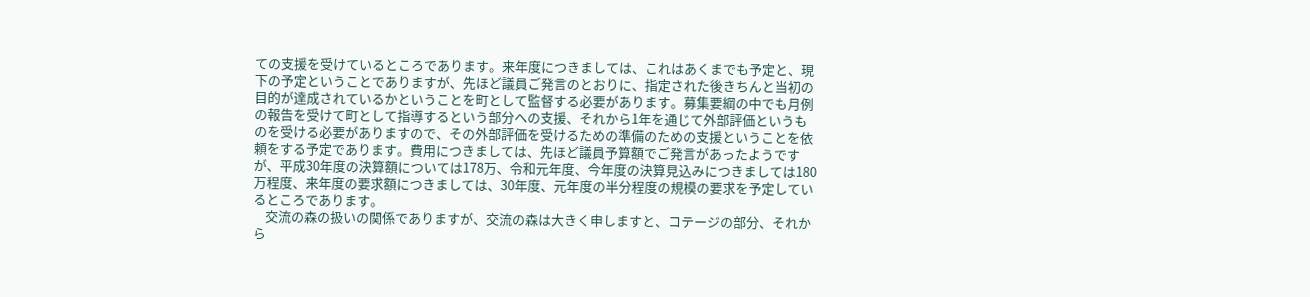ての支援を受けているところであります。来年度につきましては、これはあくまでも予定と、現下の予定ということでありますが、先ほど議員ご発言のとおりに、指定された後きちんと当初の目的が達成されているかということを町として監督する必要があります。募集要綱の中でも月例の報告を受けて町として指導するという部分への支援、それから1年を通じて外部評価というものを受ける必要がありますので、その外部評価を受けるための準備のための支援ということを依頼をする予定であります。費用につきましては、先ほど議員予算額でご発言があったようですが、平成30年度の決算額については178万、令和元年度、今年度の決算見込みにつきましては180万程度、来年度の要求額につきましては、30年度、元年度の半分程度の規模の要求を予定しているところであります。
    交流の森の扱いの関係でありますが、交流の森は大きく申しますと、コテージの部分、それから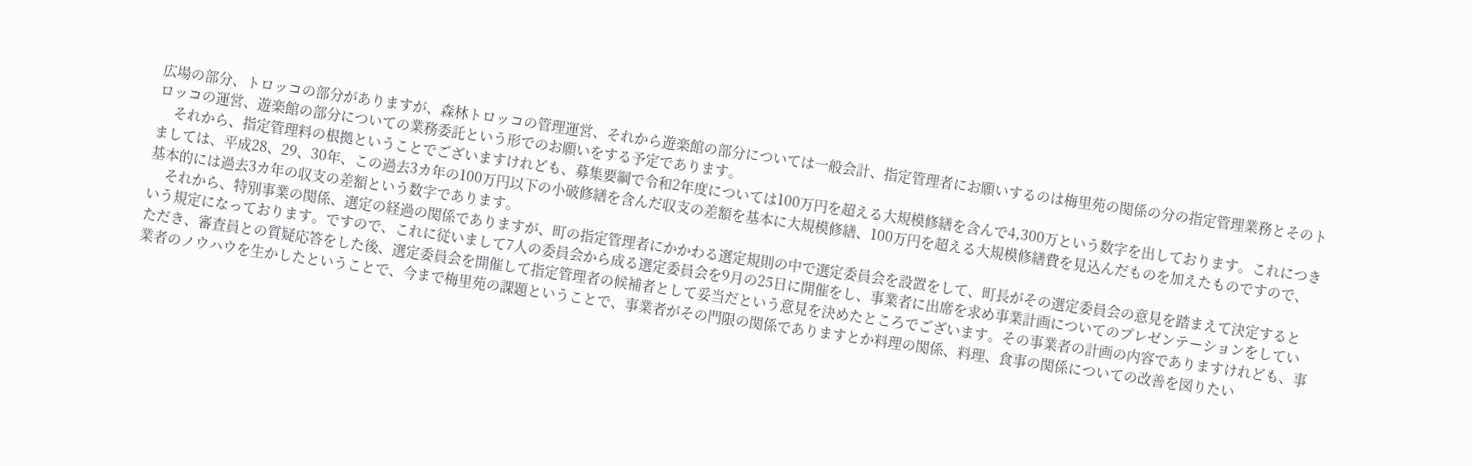広場の部分、トロッコの部分がありますが、森林トロッコの管理運営、それから遊楽館の部分については一般会計、指定管理者にお願いするのは梅里苑の関係の分の指定管理業務とそのトロッコの運営、遊楽館の部分についての業務委託という形でのお願いをする予定であります。
    それから、指定管理料の根拠ということでございますけれども、募集要綱で令和2年度については100万円を超える大規模修繕を含んで4,300万という数字を出しております。これにつきましては、平成28、29、30年、この過去3カ年の100万円以下の小破修繕を含んだ収支の差額を基本に大規模修繕、100万円を超える大規模修繕費を見込んだものを加えたものですので、基本的には過去3カ年の収支の差額という数字であります。
    それから、特別事業の関係、選定の経過の関係でありますが、町の指定管理者にかかわる選定規則の中で選定委員会を設置をして、町長がその選定委員会の意見を踏まえて決定するという規定になっております。ですので、これに従いまして7人の委員会から成る選定委員会を9月の25日に開催をし、事業者に出席を求め事業計画についてのプレゼンテーションをしていただき、審査員との質疑応答をした後、選定委員会を開催して指定管理者の候補者として妥当だという意見を決めたところでございます。その事業者の計画の内容でありますけれども、事業者のノウハウを生かしたということで、今まで梅里苑の課題ということで、事業者がその門限の関係でありますとか料理の関係、料理、食事の関係についての改善を図りたい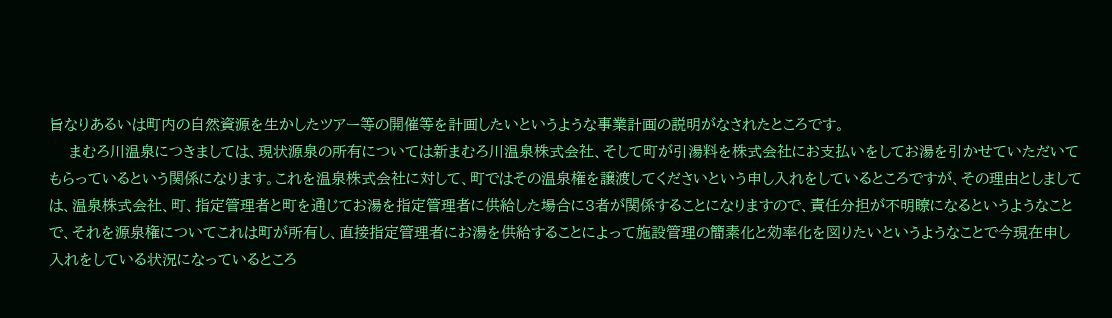旨なりあるいは町内の自然資源を生かしたツアー等の開催等を計画したいというような事業計画の説明がなされたところです。
    まむろ川温泉につきましては、現状源泉の所有については新まむろ川温泉株式会社、そして町が引湯料を株式会社にお支払いをしてお湯を引かせていただいてもらっているという関係になります。これを温泉株式会社に対して、町ではその温泉権を譲渡してくださいという申し入れをしているところですが、その理由としましては、温泉株式会社、町、指定管理者と町を通じてお湯を指定管理者に供給した場合に3者が関係することになりますので、責任分担が不明瞭になるというようなことで、それを源泉権についてこれは町が所有し、直接指定管理者にお湯を供給することによって施設管理の簡素化と効率化を図りたいというようなことで今現在申し入れをしている状況になっているところ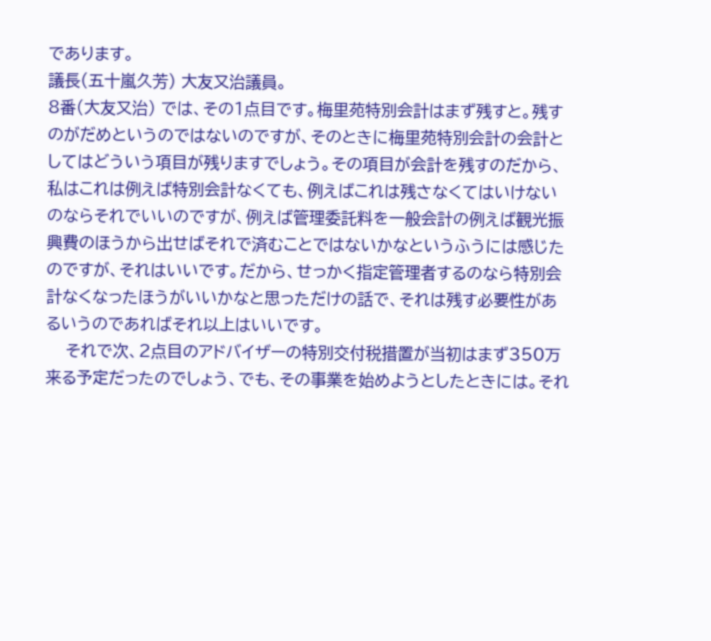であります。
議長(五十嵐久芳) 大友又治議員。
8番(大友又治) では、その1点目です。梅里苑特別会計はまず残すと。残すのがだめというのではないのですが、そのときに梅里苑特別会計の会計としてはどういう項目が残りますでしょう。その項目が会計を残すのだから、私はこれは例えば特別会計なくても、例えばこれは残さなくてはいけないのならそれでいいのですが、例えば管理委託料を一般会計の例えば観光振興費のほうから出せばそれで済むことではないかなというふうには感じたのですが、それはいいです。だから、せっかく指定管理者するのなら特別会計なくなったほうがいいかなと思っただけの話で、それは残す必要性があるいうのであればそれ以上はいいです。
    それで次、2点目のアドバイザーの特別交付税措置が当初はまず350万来る予定だったのでしょう、でも、その事業を始めようとしたときには。それ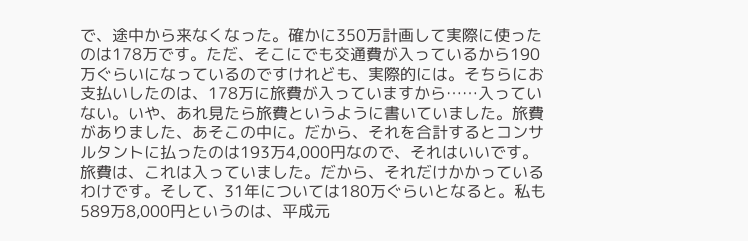で、途中から来なくなった。確かに350万計画して実際に使ったのは178万です。ただ、そこにでも交通費が入っているから190万ぐらいになっているのですけれども、実際的には。そちらにお支払いしたのは、178万に旅費が入っていますから……入っていない。いや、あれ見たら旅費というように書いていました。旅費がありました、あそこの中に。だから、それを合計するとコンサルタントに払ったのは193万4,000円なので、それはいいです。旅費は、これは入っていました。だから、それだけかかっているわけです。そして、31年については180万ぐらいとなると。私も589万8,000円というのは、平成元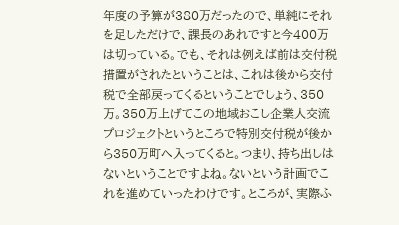年度の予算が380万だったので、単純にそれを足しただけで、課長のあれですと今400万は切っている。でも、それは例えば前は交付税措置がされたということは、これは後から交付税で全部戻ってくるということでしょう、350万。350万上げてこの地域おこし企業人交流プロジェクトというところで特別交付税が後から350万町へ入ってくると。つまり、持ち出しはないということですよね。ないという計画でこれを進めていったわけです。ところが、実際ふ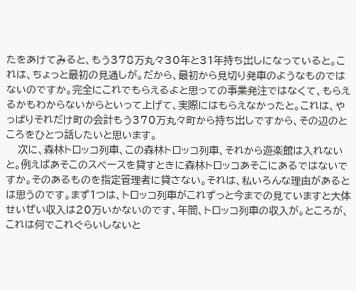たをあけてみると、もう378万丸々30年と31年持ち出しになっていると。これは、ちょっと最初の見通しが。だから、最初から見切り発車のようなものではないのですか。完全にこれでもらえるよと思っての事業発注ではなくて、もらえるかもわからないからといって上げて、実際にはもらえなかったと。これは、やっぱりそれだけ町の会計もう370万丸々町から持ち出しですから、その辺のところをひとつ話したいと思います。
    次に、森林トロッコ列車、この森林トロッコ列車、それから遊楽館は入れないと。例えばあそこのスペースを貸すときに森林トロッコあそこにあるではないですか。そのあるものを指定管理者に貸さない。それは、私いろんな理由があるとは思うのです。まず1つは、トロッコ列車がこれずっと今までの見ていますと大体せいぜい収入は20万いかないのです、年間、トロッコ列車の収入が。ところが、これは何でこれぐらいしないと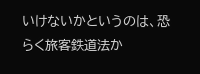いけないかというのは、恐らく旅客鉄道法か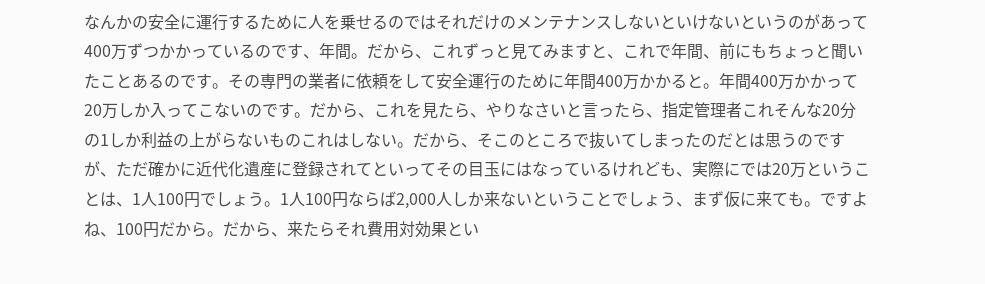なんかの安全に運行するために人を乗せるのではそれだけのメンテナンスしないといけないというのがあって400万ずつかかっているのです、年間。だから、これずっと見てみますと、これで年間、前にもちょっと聞いたことあるのです。その専門の業者に依頼をして安全運行のために年間400万かかると。年間400万かかって20万しか入ってこないのです。だから、これを見たら、やりなさいと言ったら、指定管理者これそんな20分の1しか利益の上がらないものこれはしない。だから、そこのところで抜いてしまったのだとは思うのですが、ただ確かに近代化遺産に登録されてといってその目玉にはなっているけれども、実際にでは20万ということは、1人100円でしょう。1人100円ならば2,000人しか来ないということでしょう、まず仮に来ても。ですよね、100円だから。だから、来たらそれ費用対効果とい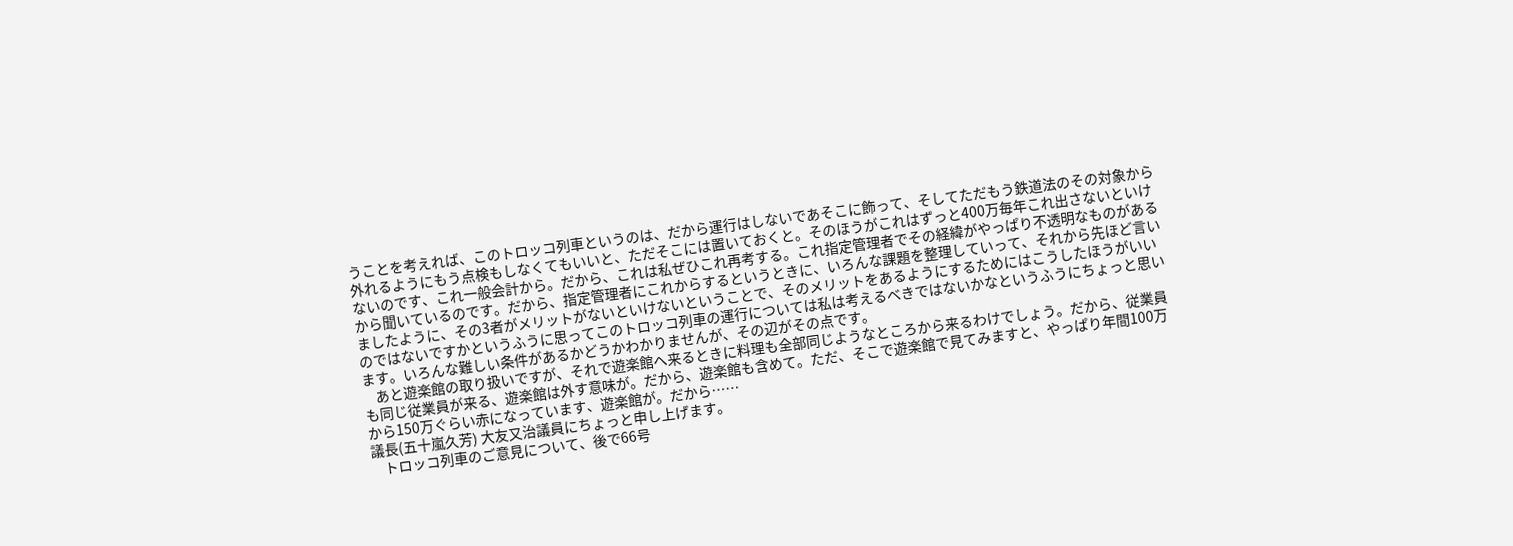うことを考えれば、このトロッコ列車というのは、だから運行はしないであそこに飾って、そしてただもう鉄道法のその対象から外れるようにもう点検もしなくてもいいと、ただそこには置いておくと。そのほうがこれはずっと400万毎年これ出さないといけないのです、これ一般会計から。だから、これは私ぜひこれ再考する。これ指定管理者でその経緯がやっぱり不透明なものがあるから聞いているのです。だから、指定管理者にこれからするというときに、いろんな課題を整理していって、それから先ほど言いましたように、その3者がメリットがないといけないということで、そのメリットをあるようにするためにはこうしたほうがいいのではないですかというふうに思ってこのトロッコ列車の運行については私は考えるべきではないかなというふうにちょっと思います。いろんな難しい条件があるかどうかわかりませんが、その辺がその点です。
    あと遊楽館の取り扱いですが、それで遊楽館へ来るときに料理も全部同じようなところから来るわけでしょう。だから、従業員も同じ従業員が来る、遊楽館は外す意味が。だから、遊楽館も含めて。ただ、そこで遊楽館で見てみますと、やっぱり年間100万から150万ぐらい赤になっています、遊楽館が。だから……
議長(五十嵐久芳) 大友又治議員にちょっと申し上げます。
    トロッコ列車のご意見について、後で66号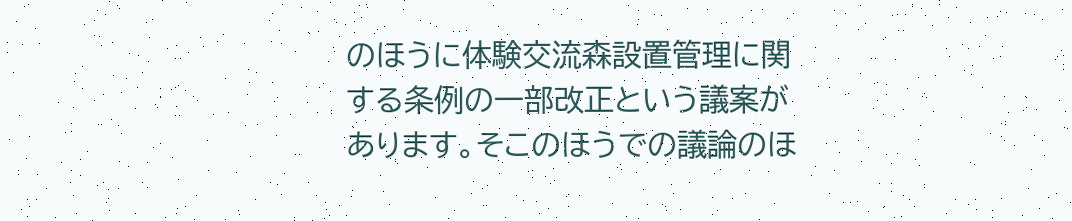のほうに体験交流森設置管理に関する条例の一部改正という議案があります。そこのほうでの議論のほ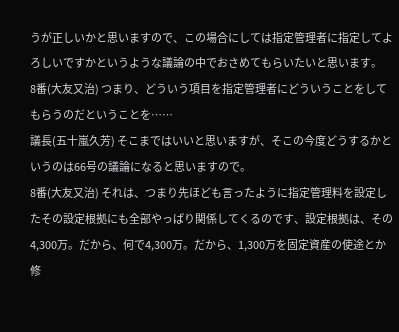うが正しいかと思いますので、この場合にしては指定管理者に指定してよろしいですかというような議論の中でおさめてもらいたいと思います。
8番(大友又治) つまり、どういう項目を指定管理者にどういうことをしてもらうのだということを……
議長(五十嵐久芳) そこまではいいと思いますが、そこの今度どうするかというのは66号の議論になると思いますので。
8番(大友又治) それは、つまり先ほども言ったように指定管理料を設定したその設定根拠にも全部やっぱり関係してくるのです、設定根拠は、その4,300万。だから、何で4,300万。だから、1,300万を固定資産の使途とか修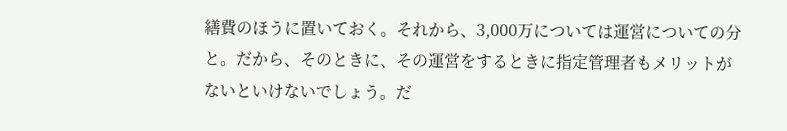繕費のほうに置いておく。それから、3,000万については運営についての分と。だから、そのときに、その運営をするときに指定管理者もメリットがないといけないでしょう。だ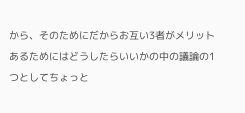から、そのためにだからお互い3者がメリットあるためにはどうしたらいいかの中の議論の1つとしてちょっと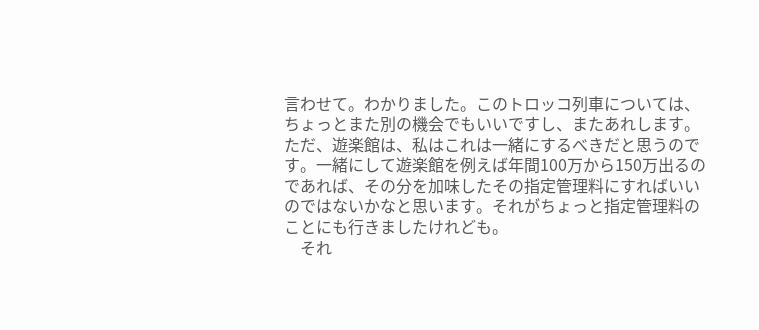言わせて。わかりました。このトロッコ列車については、ちょっとまた別の機会でもいいですし、またあれします。ただ、遊楽館は、私はこれは一緒にするべきだと思うのです。一緒にして遊楽館を例えば年間100万から150万出るのであれば、その分を加味したその指定管理料にすればいいのではないかなと思います。それがちょっと指定管理料のことにも行きましたけれども。
    それ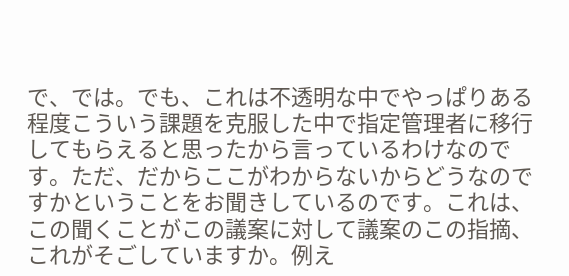で、では。でも、これは不透明な中でやっぱりある程度こういう課題を克服した中で指定管理者に移行してもらえると思ったから言っているわけなのです。ただ、だからここがわからないからどうなのですかということをお聞きしているのです。これは、この聞くことがこの議案に対して議案のこの指摘、これがそごしていますか。例え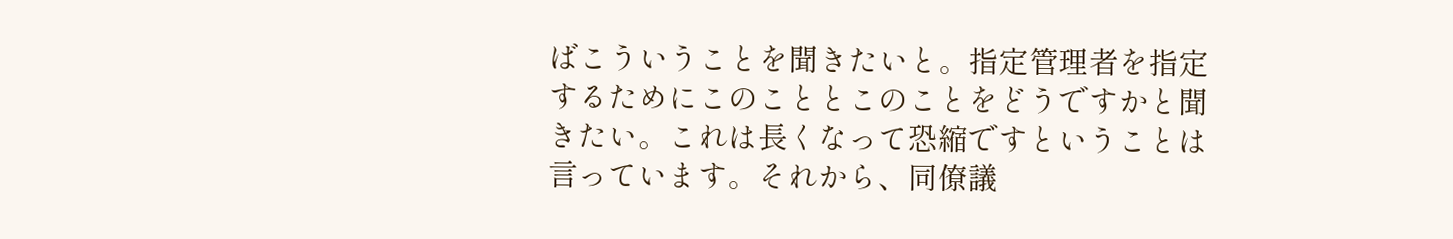ばこういうことを聞きたいと。指定管理者を指定するためにこのこととこのことをどうですかと聞きたい。これは長くなって恐縮ですということは言っています。それから、同僚議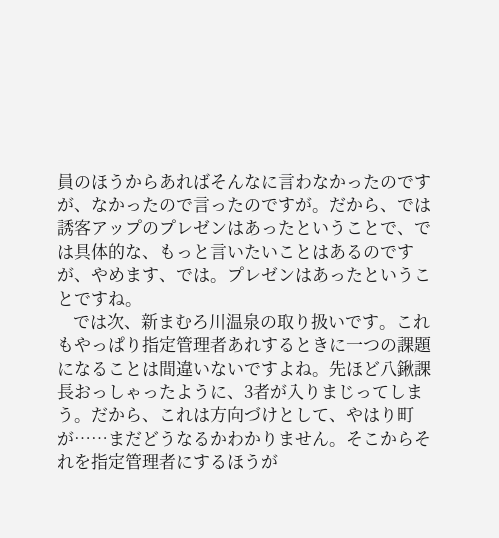員のほうからあればそんなに言わなかったのですが、なかったので言ったのですが。だから、では誘客アップのプレゼンはあったということで、では具体的な、もっと言いたいことはあるのですが、やめます、では。プレゼンはあったということですね。
    では次、新まむろ川温泉の取り扱いです。これもやっぱり指定管理者あれするときに一つの課題になることは間違いないですよね。先ほど八鍬課長おっしゃったように、3者が入りまじってしまう。だから、これは方向づけとして、やはり町が……まだどうなるかわかりません。そこからそれを指定管理者にするほうが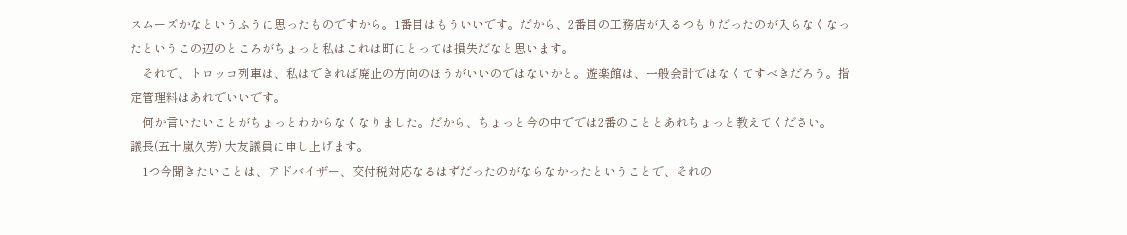スムーズかなというふうに思ったものですから。1番目はもういいです。だから、2番目の工務店が入るつもりだったのが入らなくなったというこの辺のところがちょっと私はこれは町にとっては損失だなと思います。
    それで、トロッコ列車は、私はできれば廃止の方向のほうがいいのではないかと。遊楽館は、一般会計ではなくてすべきだろう。指定管理料はあれでいいです。
    何か言いたいことがちょっとわからなくなりました。だから、ちょっと今の中ででは2番のこととあれちょっと教えてください。
議長(五十嵐久芳) 大友議員に申し上げます。
    1つ今聞きたいことは、アドバイザー、交付税対応なるはずだったのがならなかったということで、それの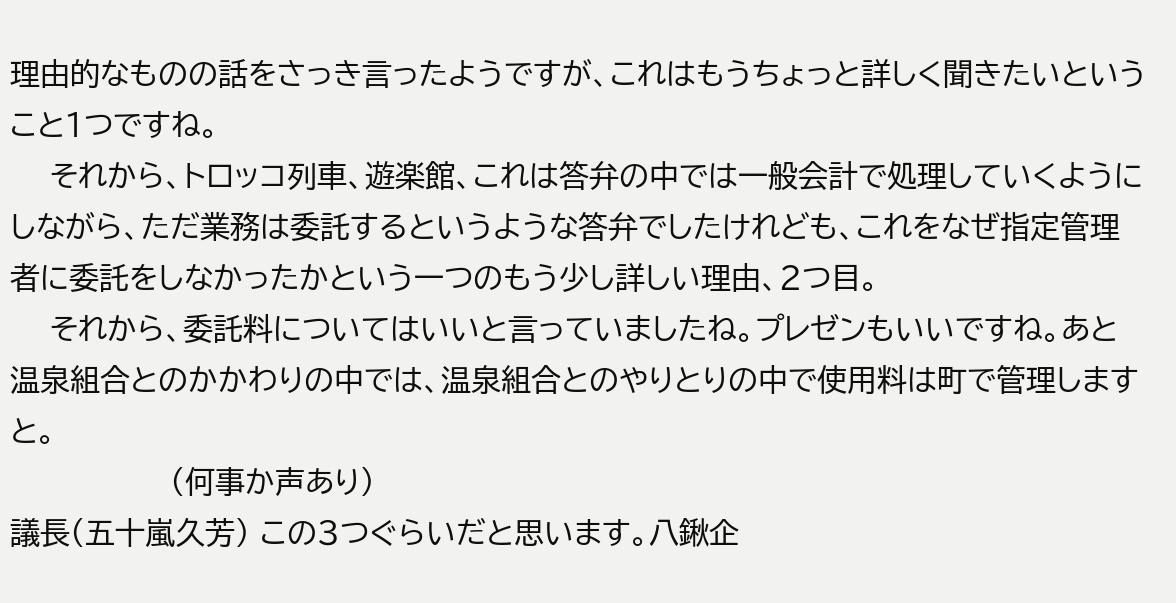理由的なものの話をさっき言ったようですが、これはもうちょっと詳しく聞きたいということ1つですね。
    それから、トロッコ列車、遊楽館、これは答弁の中では一般会計で処理していくようにしながら、ただ業務は委託するというような答弁でしたけれども、これをなぜ指定管理者に委託をしなかったかという一つのもう少し詳しい理由、2つ目。
    それから、委託料についてはいいと言っていましたね。プレゼンもいいですね。あと温泉組合とのかかわりの中では、温泉組合とのやりとりの中で使用料は町で管理しますと。
                (何事か声あり)
議長(五十嵐久芳) この3つぐらいだと思います。八鍬企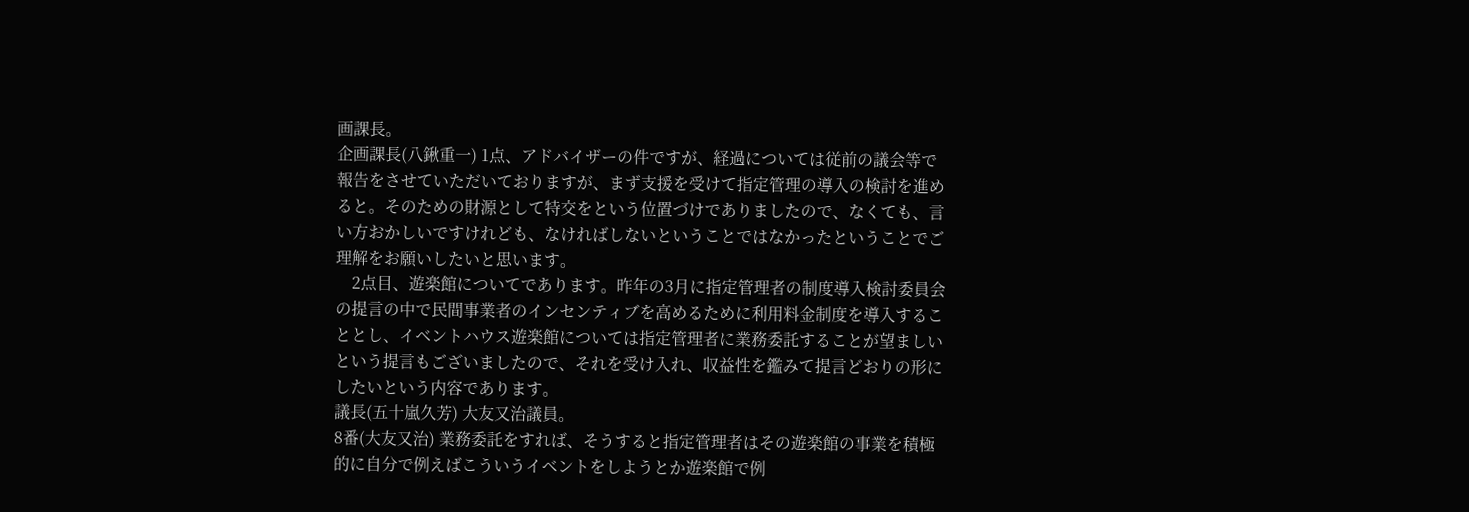画課長。
企画課長(八鍬重一) 1点、アドバイザーの件ですが、経過については従前の議会等で報告をさせていただいておりますが、まず支援を受けて指定管理の導入の検討を進めると。そのための財源として特交をという位置づけでありましたので、なくても、言い方おかしいですけれども、なければしないということではなかったということでご理解をお願いしたいと思います。
    2点目、遊楽館についてであります。昨年の3月に指定管理者の制度導入検討委員会の提言の中で民間事業者のインセンティブを高めるために利用料金制度を導入することとし、イベントハウス遊楽館については指定管理者に業務委託することが望ましいという提言もございましたので、それを受け入れ、収益性を鑑みて提言どおりの形にしたいという内容であります。
議長(五十嵐久芳) 大友又治議員。
8番(大友又治) 業務委託をすれば、そうすると指定管理者はその遊楽館の事業を積極的に自分で例えばこういうイベントをしようとか遊楽館で例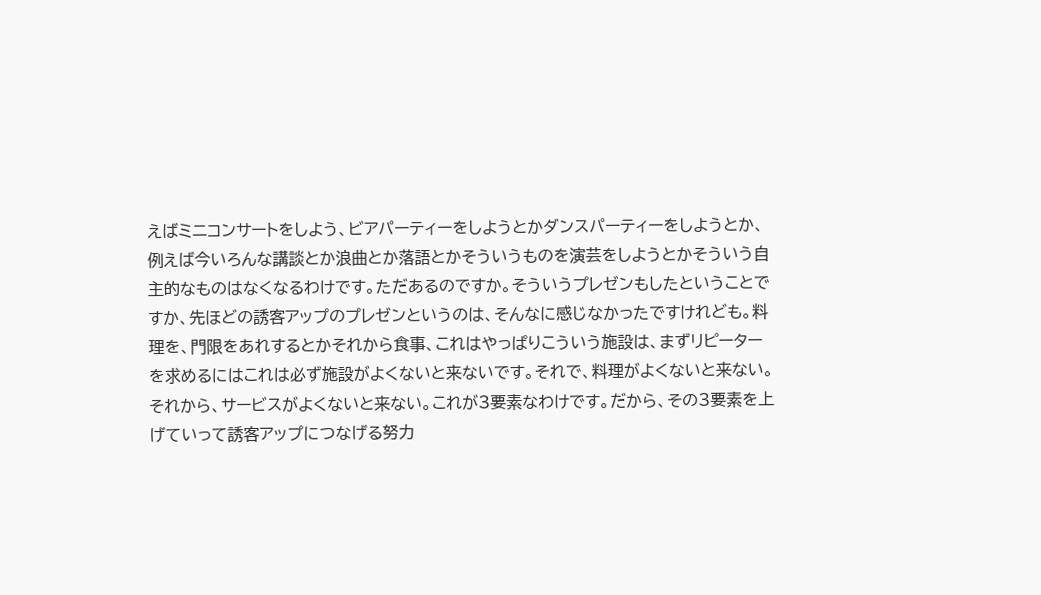えばミニコンサートをしよう、ビアパーティーをしようとかダンスパーティーをしようとか、例えば今いろんな講談とか浪曲とか落語とかそういうものを演芸をしようとかそういう自主的なものはなくなるわけです。ただあるのですか。そういうプレゼンもしたということですか、先ほどの誘客アップのプレゼンというのは、そんなに感じなかったですけれども。料理を、門限をあれするとかそれから食事、これはやっぱりこういう施設は、まずリピーターを求めるにはこれは必ず施設がよくないと来ないです。それで、料理がよくないと来ない。それから、サービスがよくないと来ない。これが3要素なわけです。だから、その3要素を上げていって誘客アップにつなげる努力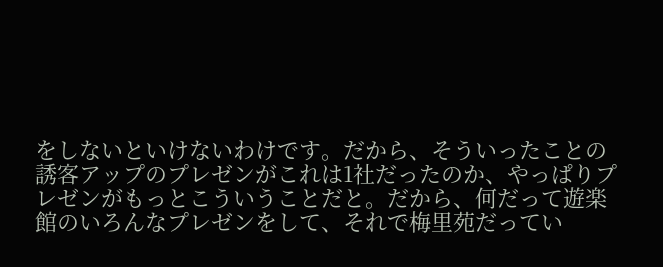をしないといけないわけです。だから、そういったことの誘客アップのプレゼンがこれは1社だったのか、やっぱりプレゼンがもっとこういうことだと。だから、何だって遊楽館のいろんなプレゼンをして、それで梅里苑だってい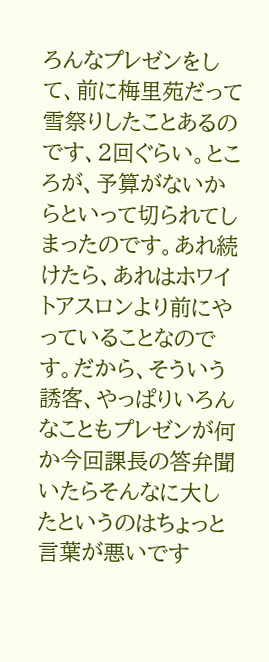ろんなプレゼンをして、前に梅里苑だって雪祭りしたことあるのです、2回ぐらい。ところが、予算がないからといって切られてしまったのです。あれ続けたら、あれはホワイトアスロンより前にやっていることなのです。だから、そういう誘客、やっぱりいろんなこともプレゼンが何か今回課長の答弁聞いたらそんなに大したというのはちょっと言葉が悪いです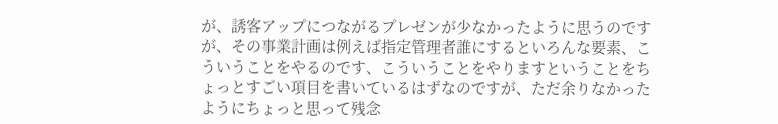が、誘客アップにつながるプレゼンが少なかったように思うのですが、その事業計画は例えば指定管理者誰にするといろんな要素、こういうことをやるのです、こういうことをやりますということをちょっとすごい項目を書いているはずなのですが、ただ余りなかったようにちょっと思って残念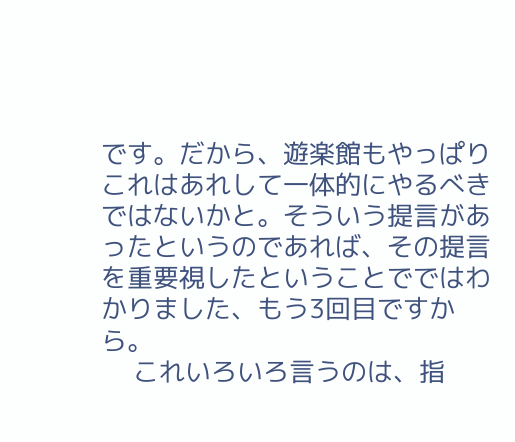です。だから、遊楽館もやっぱりこれはあれして一体的にやるべきではないかと。そういう提言があったというのであれば、その提言を重要視したということでではわかりました、もう3回目ですから。
    これいろいろ言うのは、指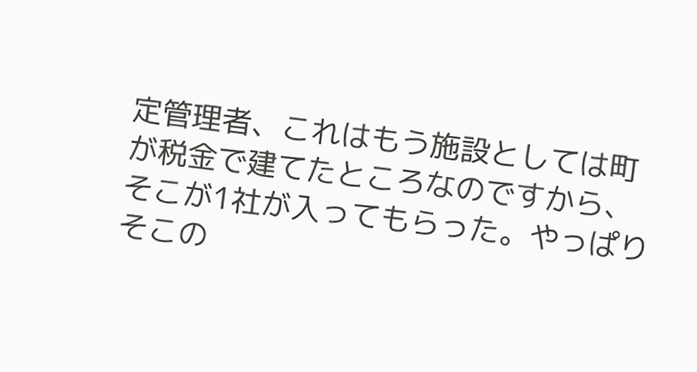定管理者、これはもう施設としては町が税金で建てたところなのですから、そこが1社が入ってもらった。やっぱりそこの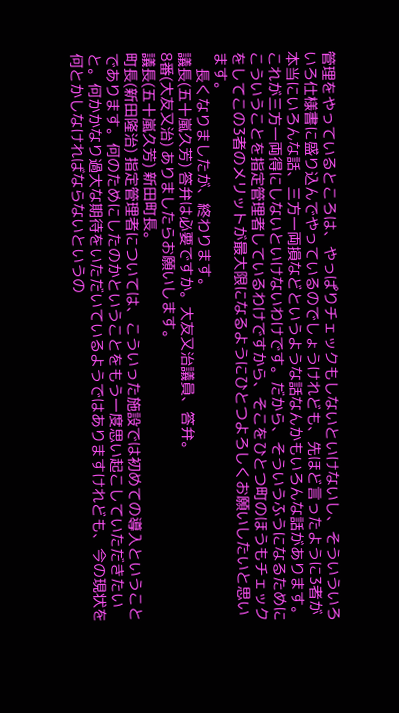管理をやっているところは、やっぱりチェックもしないといけないし、そういういろいろ仕様書に盛り込んでやっているのでしょうけれども、先ほど言ったように3者が本当にいろんな話、三方一両損などというような話なんかもいろんな話があります。これが三方一両得にしないといけないわけです。だから、そういうふうになるためにこういうことを指定管理者しているわけですから、そこをひとつ町のほうもチェックをしてこの3者のメリットが最大限になるようにひとつよろしくお願いしたいと思います。
    長くなりましたが、終わります。
議長(五十嵐久芳) 答弁は必要ですか。大友又治議員、答弁。
8番(大友又治) ありましたらお願いします。
議長(五十嵐久芳) 新田町長。
町長(新田隆治) 指定管理者については、こういった施設では初めての導入ということであります。何のためにしたのかということをもう一度思い起こしていただきたいと。何かかなり過大な期待をいただいているようではありますけれども、今の現状を何とかしなければならないというの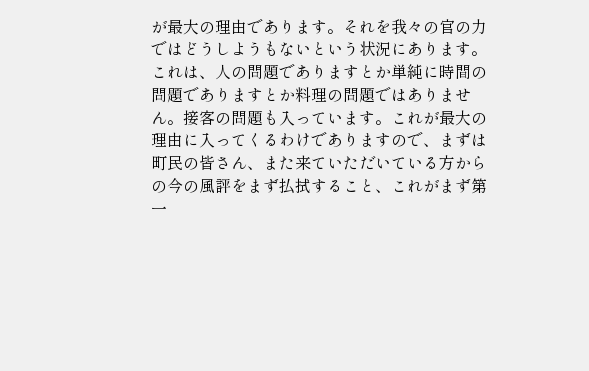が最大の理由であります。それを我々の官の力ではどうしようもないという状況にあります。これは、人の問題でありますとか単純に時間の問題でありますとか料理の問題ではありません。接客の問題も入っています。これが最大の理由に入ってくるわけでありますので、まずは町民の皆さん、また来ていただいている方からの今の風評をまず払拭すること、これがまず第一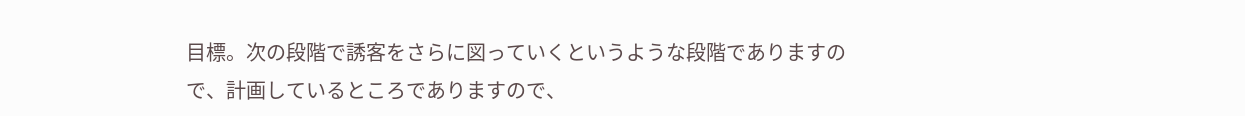目標。次の段階で誘客をさらに図っていくというような段階でありますので、計画しているところでありますので、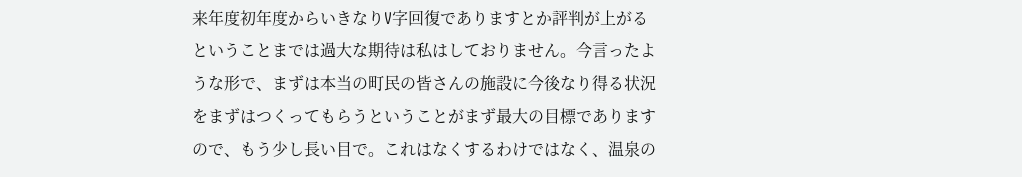来年度初年度からいきなりV字回復でありますとか評判が上がるということまでは過大な期待は私はしておりません。今言ったような形で、まずは本当の町民の皆さんの施設に今後なり得る状況をまずはつくってもらうということがまず最大の目標でありますので、もう少し長い目で。これはなくするわけではなく、温泉の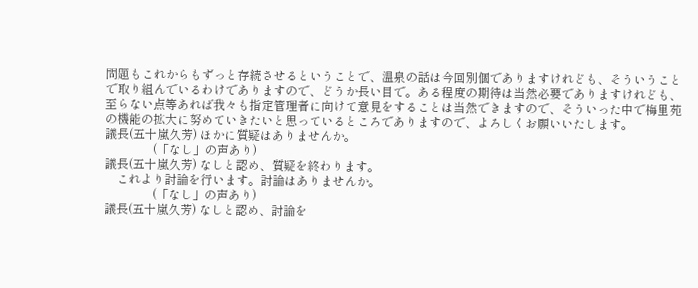問題もこれからもずっと存続させるということで、温泉の話は今回別個でありますけれども、そういうことで取り組んでいるわけでありますので、どうか長い目で。ある程度の期待は当然必要でありますけれども、至らない点等あれば我々も指定管理者に向けて意見をすることは当然できますので、そういった中で梅里苑の機能の拡大に努めていきたいと思っているところでありますので、よろしくお願いいたします。
議長(五十嵐久芳) ほかに質疑はありませんか。
                (「なし」の声あり)
議長(五十嵐久芳) なしと認め、質疑を終わります。
    これより討論を行います。討論はありませんか。
                (「なし」の声あり)
議長(五十嵐久芳) なしと認め、討論を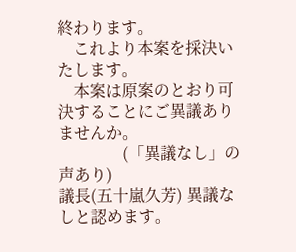終わります。
    これより本案を採決いたします。
    本案は原案のとおり可決することにご異議ありませんか。
                (「異議なし」の声あり)
議長(五十嵐久芳) 異議なしと認めます。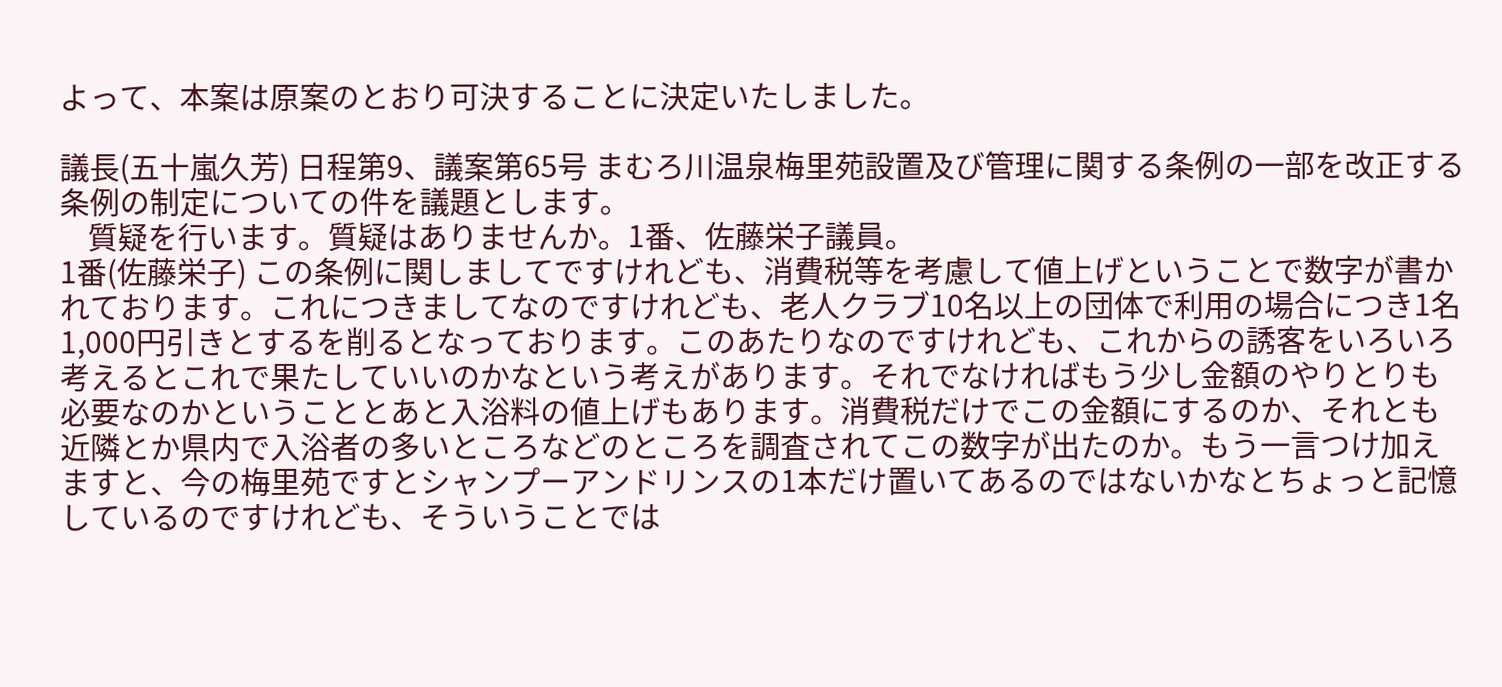よって、本案は原案のとおり可決することに決定いたしました。

議長(五十嵐久芳) 日程第9、議案第65号 まむろ川温泉梅里苑設置及び管理に関する条例の一部を改正する条例の制定についての件を議題とします。
    質疑を行います。質疑はありませんか。1番、佐藤栄子議員。
1番(佐藤栄子) この条例に関しましてですけれども、消費税等を考慮して値上げということで数字が書かれております。これにつきましてなのですけれども、老人クラブ10名以上の団体で利用の場合につき1名1,000円引きとするを削るとなっております。このあたりなのですけれども、これからの誘客をいろいろ考えるとこれで果たしていいのかなという考えがあります。それでなければもう少し金額のやりとりも必要なのかということとあと入浴料の値上げもあります。消費税だけでこの金額にするのか、それとも近隣とか県内で入浴者の多いところなどのところを調査されてこの数字が出たのか。もう一言つけ加えますと、今の梅里苑ですとシャンプーアンドリンスの1本だけ置いてあるのではないかなとちょっと記憶しているのですけれども、そういうことでは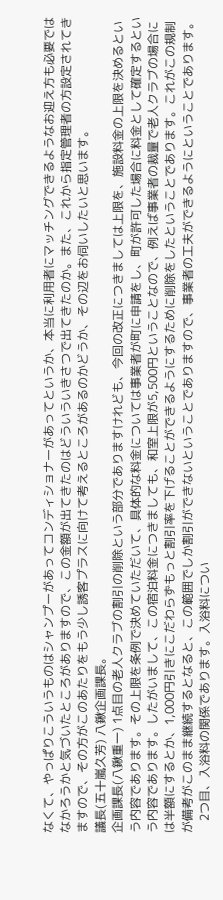なくて、やっぱりこういうものはシャンプーがあってコンディショナーがあってというか、本当に利用者にマッチングできるようなお迎え方も必要ではなかろうかと気づいたところがありますので、この金額が出てきたのはどういういきさつで出てきたのか。また、これから指定管理者の方設定されてきますので、その方がこのあたりをもう少し誘客プラスに向けて考えるところがあるのかどうか、その辺をお伺いしたいと思います。
議長(五十嵐久芳) 八鍬企画課長。
企画課長(八鍬重一) 1点目の老人クラブの割引の削除という部分でありますけれども、今回の改正につきましては上限を、施設料金の上限を決めるという内容であります。その上限を条例で決めていただいて、具体的な料金については事業者が町に申請をし、町が許可した場合に料金として確定するという内容であります。したがいまして、この宿泊料金につきましても、和室上限が5,500円ということなので、例えば事業者の裁量で老人クラブの場合には半額にするとか、1,000円引きにこだわらずもっと割引率を下げることができるようにするために削除をしたということであります。これがこの規制が備考がこのまま継続するとなると、この範囲でしか割引ができないということでありますので、事業者の工夫ができるようにということであります。
    2つ目、入浴料の関係であります。入浴料につい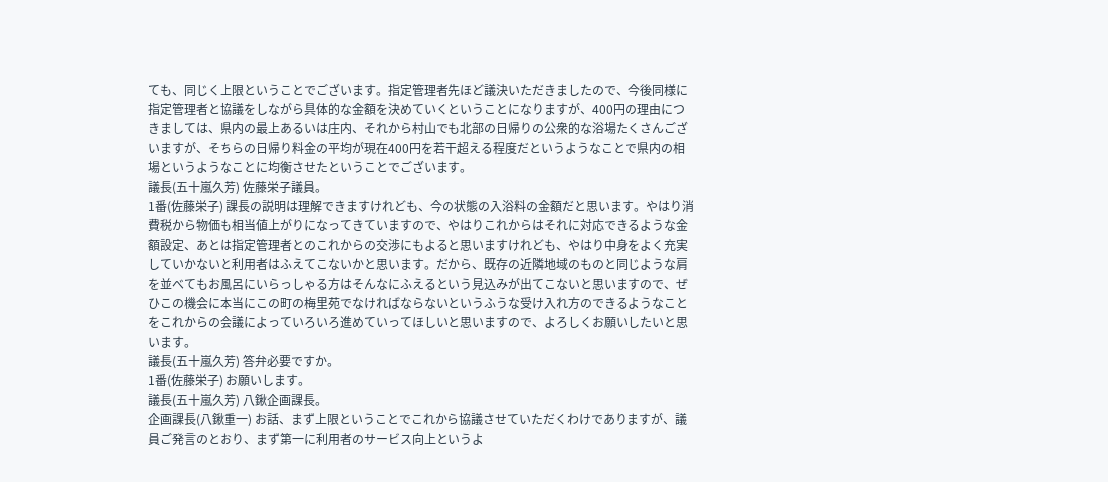ても、同じく上限ということでございます。指定管理者先ほど議決いただきましたので、今後同様に指定管理者と協議をしながら具体的な金額を決めていくということになりますが、400円の理由につきましては、県内の最上あるいは庄内、それから村山でも北部の日帰りの公衆的な浴場たくさんございますが、そちらの日帰り料金の平均が現在400円を若干超える程度だというようなことで県内の相場というようなことに均衡させたということでございます。
議長(五十嵐久芳) 佐藤栄子議員。
1番(佐藤栄子) 課長の説明は理解できますけれども、今の状態の入浴料の金額だと思います。やはり消費税から物価も相当値上がりになってきていますので、やはりこれからはそれに対応できるような金額設定、あとは指定管理者とのこれからの交渉にもよると思いますけれども、やはり中身をよく充実していかないと利用者はふえてこないかと思います。だから、既存の近隣地域のものと同じような肩を並べてもお風呂にいらっしゃる方はそんなにふえるという見込みが出てこないと思いますので、ぜひこの機会に本当にこの町の梅里苑でなければならないというふうな受け入れ方のできるようなことをこれからの会議によっていろいろ進めていってほしいと思いますので、よろしくお願いしたいと思います。
議長(五十嵐久芳) 答弁必要ですか。
1番(佐藤栄子) お願いします。
議長(五十嵐久芳) 八鍬企画課長。
企画課長(八鍬重一) お話、まず上限ということでこれから協議させていただくわけでありますが、議員ご発言のとおり、まず第一に利用者のサービス向上というよ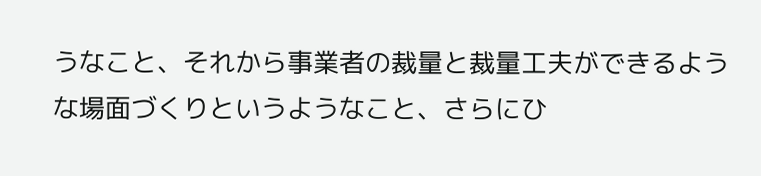うなこと、それから事業者の裁量と裁量工夫ができるような場面づくりというようなこと、さらにひ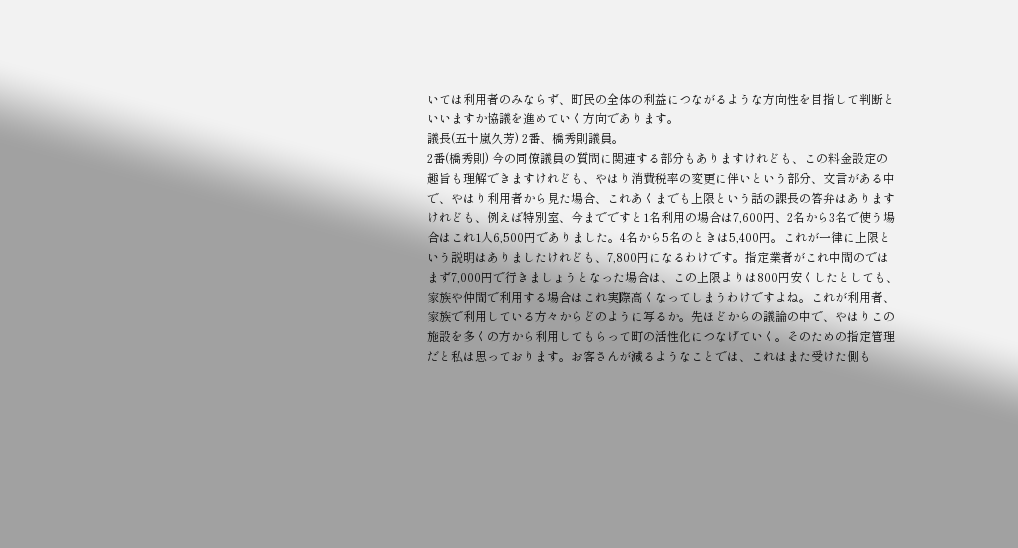いては利用者のみならず、町民の全体の利益につながるような方向性を目指して判断といいますか協議を進めていく方向であります。
議長(五十嵐久芳) 2番、橋秀則議員。
2番(橋秀則) 今の同僚議員の質問に関連する部分もありますけれども、この料金設定の趣旨も理解できますけれども、やはり消費税率の変更に伴いという部分、文言がある中で、やはり利用者から見た場合、これあくまでも上限という話の課長の答弁はありますけれども、例えば特別室、今までですと1名利用の場合は7,600円、2名から3名で使う場合はこれ1人6,500円でありました。4名から5名のときは5,400円。これが一律に上限という説明はありましたけれども、7,800円になるわけです。指定業者がこれ中間のではまず7,000円で行きましょうとなった場合は、この上限よりは800円安くしたとしても、家族や仲間で利用する場合はこれ実際高くなってしまうわけですよね。これが利用者、家族で利用している方々からどのように写るか。先ほどからの議論の中で、やはりこの施設を多くの方から利用してもらって町の活性化につなげていく。そのための指定管理だと私は思っております。お客さんが減るようなことでは、これはまた受けた側も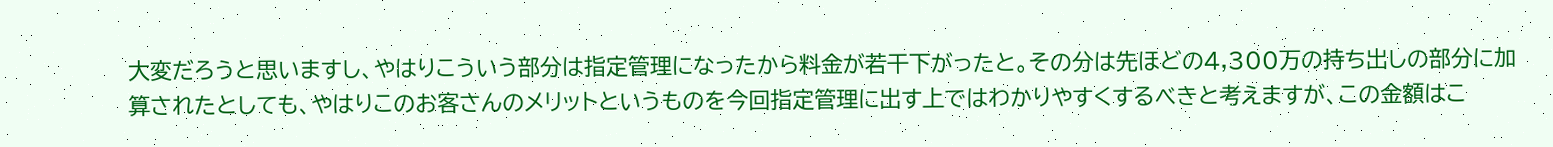大変だろうと思いますし、やはりこういう部分は指定管理になったから料金が若干下がったと。その分は先ほどの4,300万の持ち出しの部分に加算されたとしても、やはりこのお客さんのメリットというものを今回指定管理に出す上ではわかりやすくするべきと考えますが、この金額はこ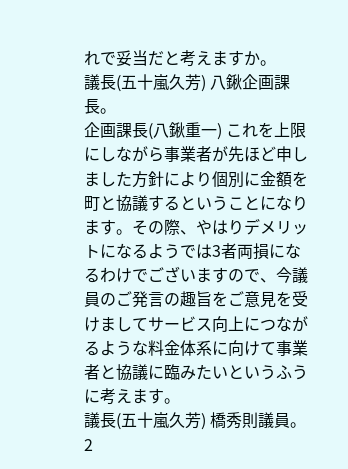れで妥当だと考えますか。
議長(五十嵐久芳) 八鍬企画課長。
企画課長(八鍬重一) これを上限にしながら事業者が先ほど申しました方針により個別に金額を町と協議するということになります。その際、やはりデメリットになるようでは3者両損になるわけでございますので、今議員のご発言の趣旨をご意見を受けましてサービス向上につながるような料金体系に向けて事業者と協議に臨みたいというふうに考えます。
議長(五十嵐久芳) 橋秀則議員。
2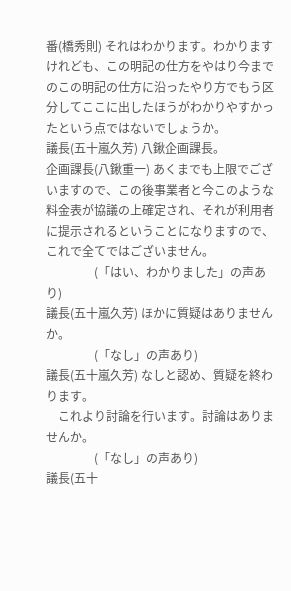番(橋秀則) それはわかります。わかりますけれども、この明記の仕方をやはり今までのこの明記の仕方に沿ったやり方でもう区分してここに出したほうがわかりやすかったという点ではないでしょうか。
議長(五十嵐久芳) 八鍬企画課長。
企画課長(八鍬重一) あくまでも上限でございますので、この後事業者と今このような料金表が協議の上確定され、それが利用者に提示されるということになりますので、これで全てではございません。
                (「はい、わかりました」の声あり)
議長(五十嵐久芳) ほかに質疑はありませんか。
                (「なし」の声あり)
議長(五十嵐久芳) なしと認め、質疑を終わります。
    これより討論を行います。討論はありませんか。
                (「なし」の声あり)
議長(五十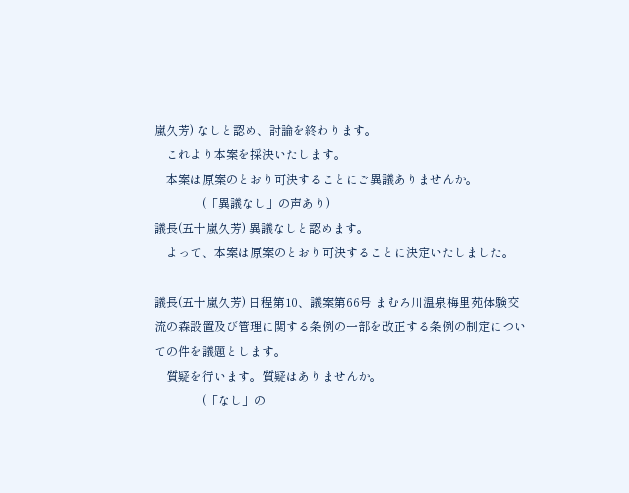嵐久芳) なしと認め、討論を終わります。
    これより本案を採決いたします。
    本案は原案のとおり可決することにご異議ありませんか。
                (「異議なし」の声あり)
議長(五十嵐久芳) 異議なしと認めます。
    よって、本案は原案のとおり可決することに決定いたしました。

議長(五十嵐久芳) 日程第10、議案第66号 まむろ川温泉梅里苑体験交流の森設置及び管理に関する条例の一部を改正する条例の制定についての件を議題とします。
    質疑を行います。質疑はありませんか。
                (「なし」の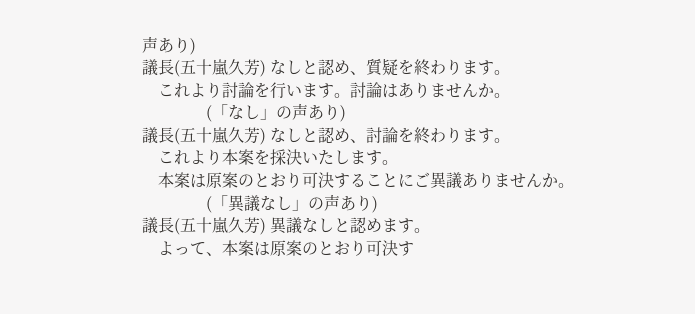声あり)
議長(五十嵐久芳) なしと認め、質疑を終わります。
    これより討論を行います。討論はありませんか。
                (「なし」の声あり)
議長(五十嵐久芳) なしと認め、討論を終わります。
    これより本案を採決いたします。
    本案は原案のとおり可決することにご異議ありませんか。
                (「異議なし」の声あり)
議長(五十嵐久芳) 異議なしと認めます。
    よって、本案は原案のとおり可決す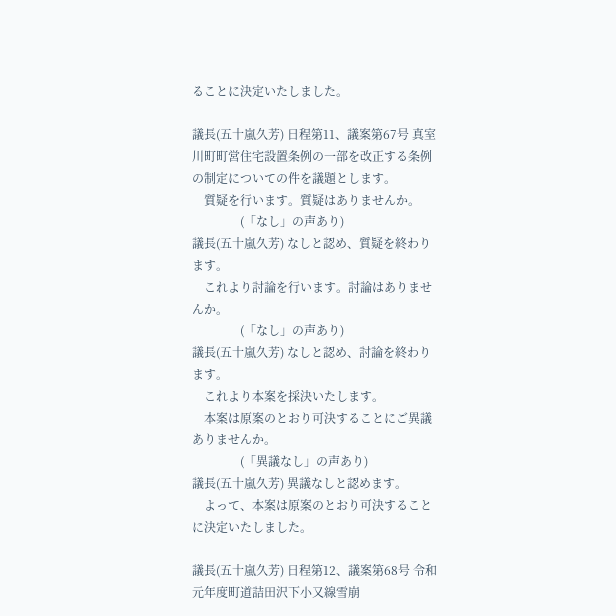ることに決定いたしました。

議長(五十嵐久芳) 日程第11、議案第67号 真室川町町営住宅設置条例の一部を改正する条例の制定についての件を議題とします。
    質疑を行います。質疑はありませんか。
                (「なし」の声あり)
議長(五十嵐久芳) なしと認め、質疑を終わります。
    これより討論を行います。討論はありませんか。
                (「なし」の声あり)
議長(五十嵐久芳) なしと認め、討論を終わります。
    これより本案を採決いたします。
    本案は原案のとおり可決することにご異議ありませんか。
                (「異議なし」の声あり)
議長(五十嵐久芳) 異議なしと認めます。
    よって、本案は原案のとおり可決することに決定いたしました。

議長(五十嵐久芳) 日程第12、議案第68号 令和元年度町道詰田沢下小又線雪崩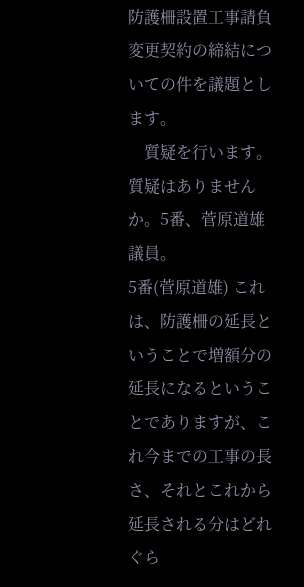防護柵設置工事請負変更契約の締結についての件を議題とします。
    質疑を行います。質疑はありませんか。5番、菅原道雄議員。
5番(菅原道雄) これは、防護柵の延長ということで増額分の延長になるということでありますが、これ今までの工事の長さ、それとこれから延長される分はどれぐら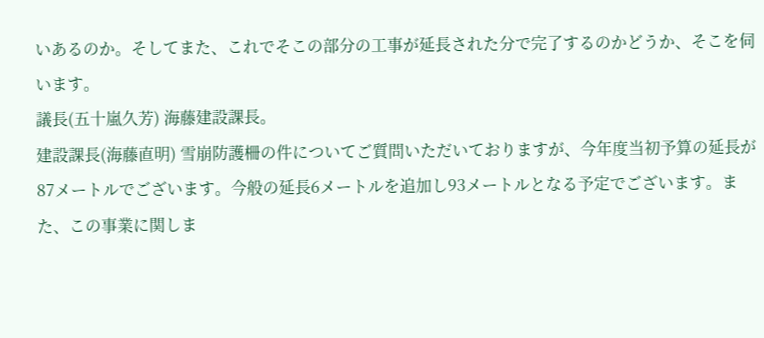いあるのか。そしてまた、これでそこの部分の工事が延長された分で完了するのかどうか、そこを伺います。
議長(五十嵐久芳) 海藤建設課長。
建設課長(海藤直明) 雪崩防護柵の件についてご質問いただいておりますが、今年度当初予算の延長が87メートルでございます。今般の延長6メートルを追加し93メートルとなる予定でございます。また、この事業に関しま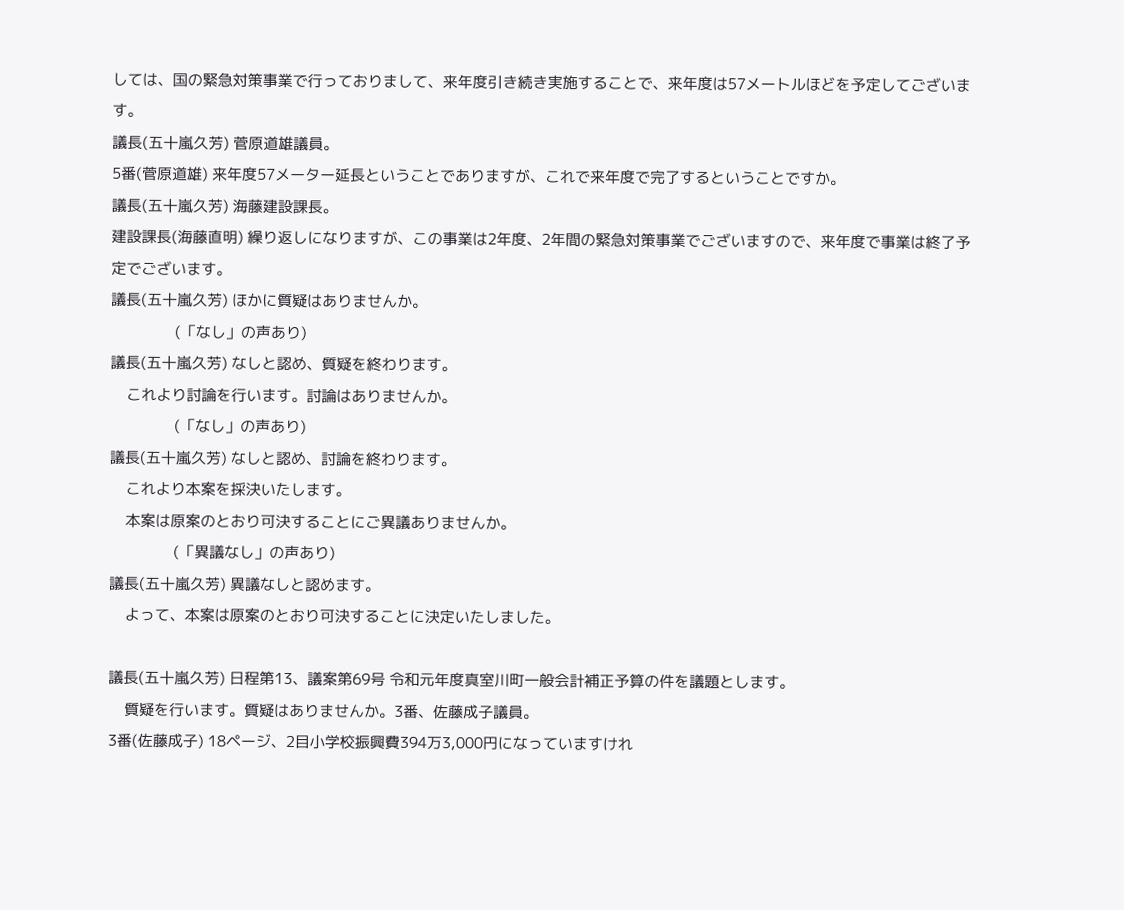しては、国の緊急対策事業で行っておりまして、来年度引き続き実施することで、来年度は57メートルほどを予定してございます。
議長(五十嵐久芳) 菅原道雄議員。
5番(菅原道雄) 来年度57メーター延長ということでありますが、これで来年度で完了するということですか。
議長(五十嵐久芳) 海藤建設課長。
建設課長(海藤直明) 繰り返しになりますが、この事業は2年度、2年間の緊急対策事業でございますので、来年度で事業は終了予定でございます。
議長(五十嵐久芳) ほかに質疑はありませんか。
                (「なし」の声あり)
議長(五十嵐久芳) なしと認め、質疑を終わります。
    これより討論を行います。討論はありませんか。
                (「なし」の声あり)
議長(五十嵐久芳) なしと認め、討論を終わります。
    これより本案を採決いたします。
    本案は原案のとおり可決することにご異議ありませんか。
                (「異議なし」の声あり)
議長(五十嵐久芳) 異議なしと認めます。
    よって、本案は原案のとおり可決することに決定いたしました。

議長(五十嵐久芳) 日程第13、議案第69号 令和元年度真室川町一般会計補正予算の件を議題とします。
    質疑を行います。質疑はありませんか。3番、佐藤成子議員。
3番(佐藤成子) 18ページ、2目小学校振興費394万3,000円になっていますけれ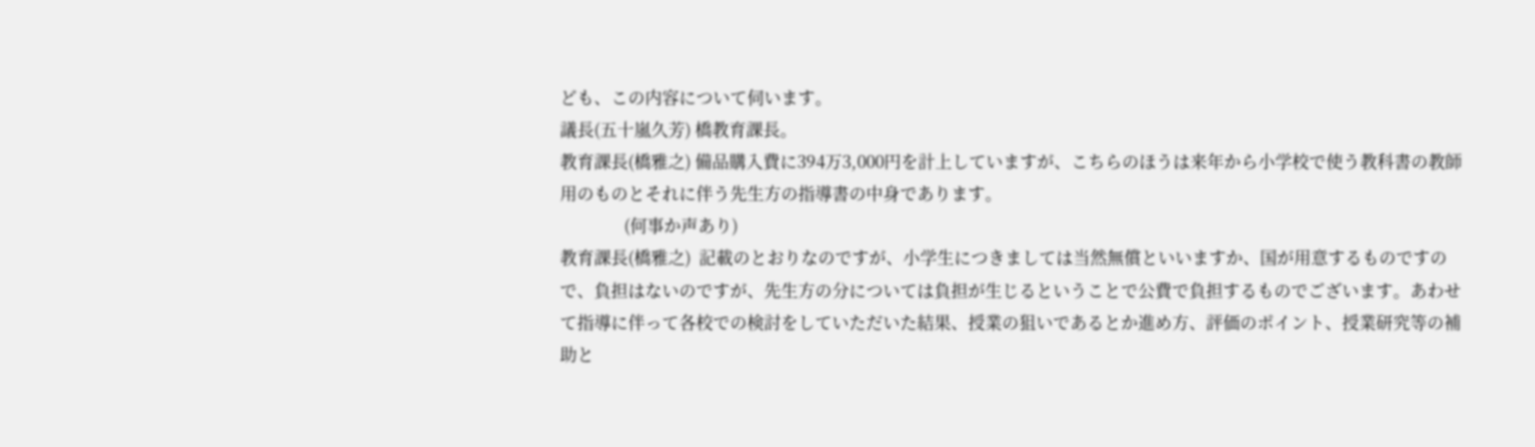ども、この内容について伺います。
議長(五十嵐久芳) 橋教育課長。
教育課長(橋雅之) 備品購入費に394万3,000円を計上していますが、こちらのほうは来年から小学校で使う教科書の教師用のものとそれに伴う先生方の指導書の中身であります。
                (何事か声あり)
教育課長(橋雅之)  記載のとおりなのですが、小学生につきましては当然無償といいますか、国が用意するものですので、負担はないのですが、先生方の分については負担が生じるということで公費で負担するものでございます。あわせて指導に伴って各校での検討をしていただいた結果、授業の狙いであるとか進め方、評価のポイント、授業研究等の補助と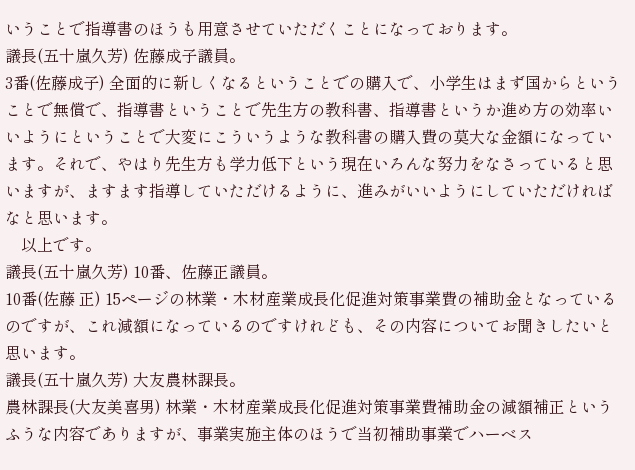いうことで指導書のほうも用意させていただくことになっております。
議長(五十嵐久芳) 佐藤成子議員。
3番(佐藤成子) 全面的に新しくなるということでの購入で、小学生はまず国からということで無償で、指導書ということで先生方の教科書、指導書というか進め方の効率いいようにということで大変にこういうような教科書の購入費の莫大な金額になっています。それで、やはり先生方も学力低下という現在いろんな努力をなさっていると思いますが、ますます指導していただけるように、進みがいいようにしていただければなと思います。
    以上です。
議長(五十嵐久芳) 10番、佐藤正議員。
10番(佐藤 正) 15ページの林業・木材産業成長化促進対策事業費の補助金となっているのですが、これ減額になっているのですけれども、その内容についてお聞きしたいと思います。
議長(五十嵐久芳) 大友農林課長。
農林課長(大友美喜男) 林業・木材産業成長化促進対策事業費補助金の減額補正というふうな内容でありますが、事業実施主体のほうで当初補助事業でハーベス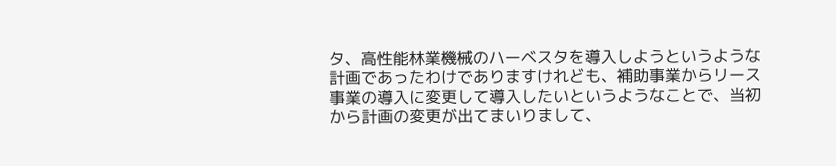タ、高性能林業機械のハーベスタを導入しようというような計画であったわけでありますけれども、補助事業からリース事業の導入に変更して導入したいというようなことで、当初から計画の変更が出てまいりまして、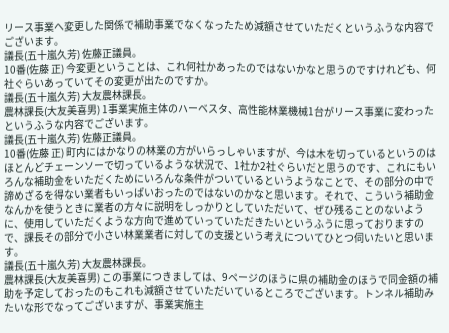リース事業へ変更した関係で補助事業でなくなったため減額させていただくというふうな内容でございます。
議長(五十嵐久芳) 佐藤正議員。
10番(佐藤 正) 今変更ということは、これ何社かあったのではないかなと思うのですけれども、何社ぐらいあっていてその変更が出たのですか。
議長(五十嵐久芳) 大友農林課長。
農林課長(大友美喜男) 1事業実施主体のハーベスタ、高性能林業機械1台がリース事業に変わったというふうな内容でございます。
議長(五十嵐久芳) 佐藤正議員。
10番(佐藤 正) 町内にはかなりの林業の方がいらっしゃいますが、今は木を切っているというのはほとんどチェーンソーで切っているような状況で、1社か2社ぐらいだと思うのです、これにもいろんな補助金をいただくためにいろんな条件がついているというようなことで、その部分の中で諦めざるを得ない業者もいっぱいおったのではないのかなと思います。それで、こういう補助金なんかを使うときに業者の方々に説明をしっかりとしていただいて、ぜひ残ることのないように、使用していただくような方向で進めていっていただきたいというふうに思っておりますので、課長その部分で小さい林業業者に対しての支援という考えについてひとつ伺いたいと思います。
議長(五十嵐久芳) 大友農林課長。
農林課長(大友美喜男) この事業につきましては、9ページのほうに県の補助金のほうで同金額の補助を予定しておったのもこれも減額させていただいているところでございます。トンネル補助みたいな形でなってございますが、事業実施主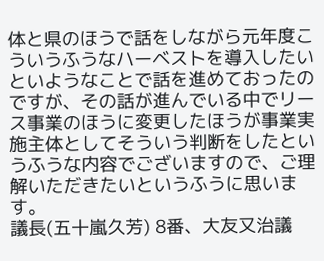体と県のほうで話をしながら元年度こういうふうなハーベストを導入したいといようなことで話を進めておったのですが、その話が進んでいる中でリース事業のほうに変更したほうが事業実施主体としてそういう判断をしたというふうな内容でございますので、ご理解いただきたいというふうに思います。
議長(五十嵐久芳) 8番、大友又治議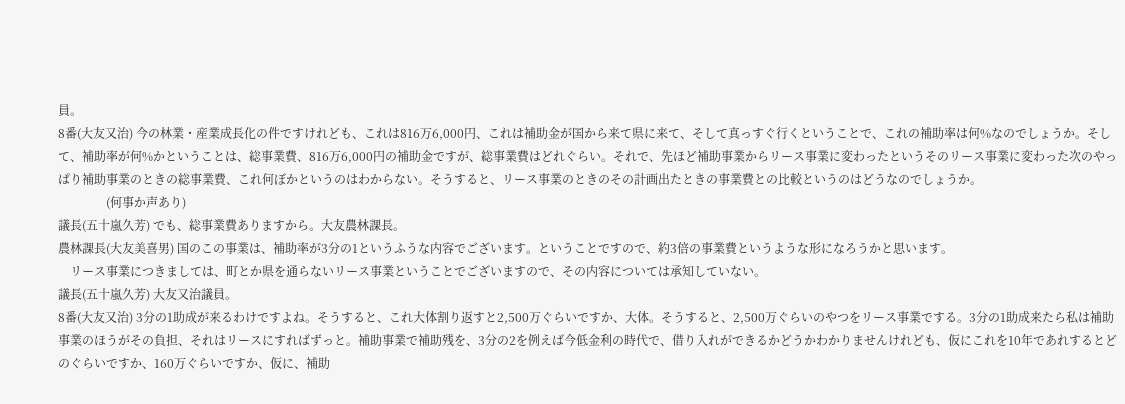員。
8番(大友又治) 今の林業・産業成長化の件ですけれども、これは816万6,000円、これは補助金が国から来て県に来て、そして真っすぐ行くということで、これの補助率は何%なのでしょうか。そして、補助率が何%かということは、総事業費、816万6,000円の補助金ですが、総事業費はどれぐらい。それで、先ほど補助事業からリース事業に変わったというそのリース事業に変わった次のやっぱり補助事業のときの総事業費、これ何ぼかというのはわからない。そうすると、リース事業のときのその計画出たときの事業費との比較というのはどうなのでしょうか。
                (何事か声あり)
議長(五十嵐久芳) でも、総事業費ありますから。大友農林課長。
農林課長(大友美喜男) 国のこの事業は、補助率が3分の1というふうな内容でございます。ということですので、約3倍の事業費というような形になろうかと思います。
    リース事業につきましては、町とか県を通らないリース事業ということでございますので、その内容については承知していない。
議長(五十嵐久芳) 大友又治議員。
8番(大友又治) 3分の1助成が来るわけですよね。そうすると、これ大体割り返すと2,500万ぐらいですか、大体。そうすると、2,500万ぐらいのやつをリース事業でする。3分の1助成来たら私は補助事業のほうがその負担、それはリースにすればずっと。補助事業で補助残を、3分の2を例えば今低金利の時代で、借り入れができるかどうかわかりませんけれども、仮にこれを10年であれするとどのぐらいですか、160万ぐらいですか、仮に、補助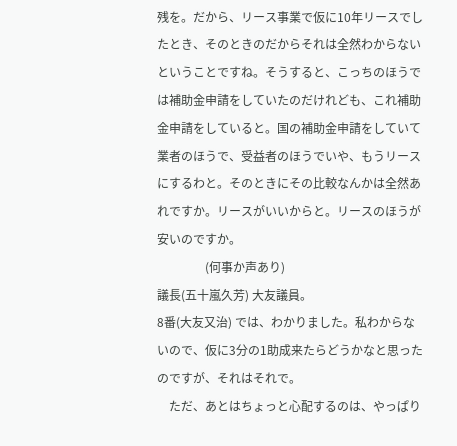残を。だから、リース事業で仮に10年リースでしたとき、そのときのだからそれは全然わからないということですね。そうすると、こっちのほうでは補助金申請をしていたのだけれども、これ補助金申請をしていると。国の補助金申請をしていて業者のほうで、受益者のほうでいや、もうリースにするわと。そのときにその比較なんかは全然あれですか。リースがいいからと。リースのほうが安いのですか。
                (何事か声あり)
議長(五十嵐久芳) 大友議員。
8番(大友又治) では、わかりました。私わからないので、仮に3分の1助成来たらどうかなと思ったのですが、それはそれで。
    ただ、あとはちょっと心配するのは、やっぱり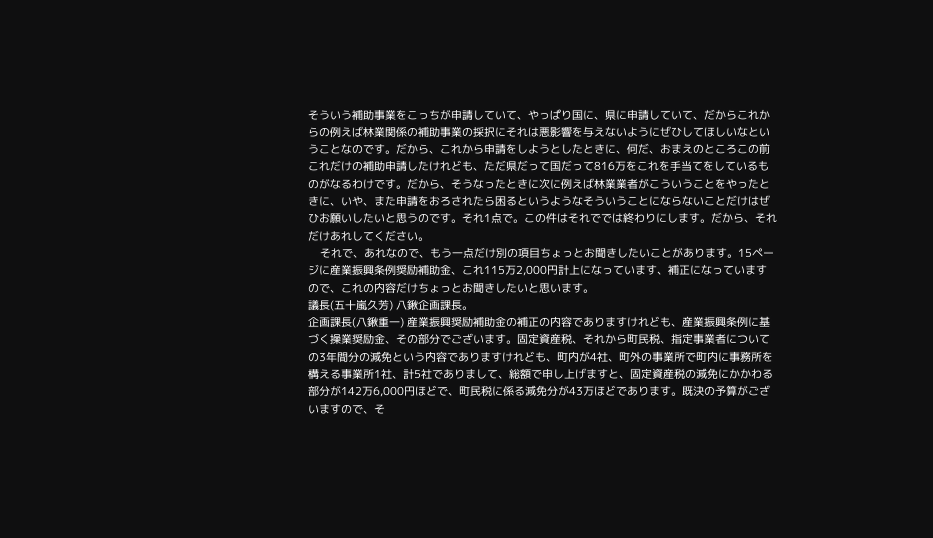そういう補助事業をこっちが申請していて、やっぱり国に、県に申請していて、だからこれからの例えば林業関係の補助事業の採択にそれは悪影響を与えないようにぜひしてほしいなということなのです。だから、これから申請をしようとしたときに、何だ、おまえのところこの前これだけの補助申請したけれども、ただ県だって国だって816万をこれを手当てをしているものがなるわけです。だから、そうなったときに次に例えば林業業者がこういうことをやったときに、いや、また申請をおろされたら困るというようなそういうことにならないことだけはぜひお願いしたいと思うのです。それ1点で。この件はそれででは終わりにします。だから、それだけあれしてください。
    それで、あれなので、もう一点だけ別の項目ちょっとお聞きしたいことがあります。15ページに産業振興条例奨励補助金、これ115万2,000円計上になっています、補正になっていますので、これの内容だけちょっとお聞きしたいと思います。
議長(五十嵐久芳) 八鍬企画課長。
企画課長(八鍬重一) 産業振興奨励補助金の補正の内容でありますけれども、産業振興条例に基づく操業奨励金、その部分でございます。固定資産税、それから町民税、指定事業者についての3年間分の減免という内容でありますけれども、町内が4社、町外の事業所で町内に事務所を構える事業所1社、計5社でありまして、総額で申し上げますと、固定資産税の減免にかかわる部分が142万6,000円ほどで、町民税に係る減免分が43万ほどであります。既決の予算がございますので、そ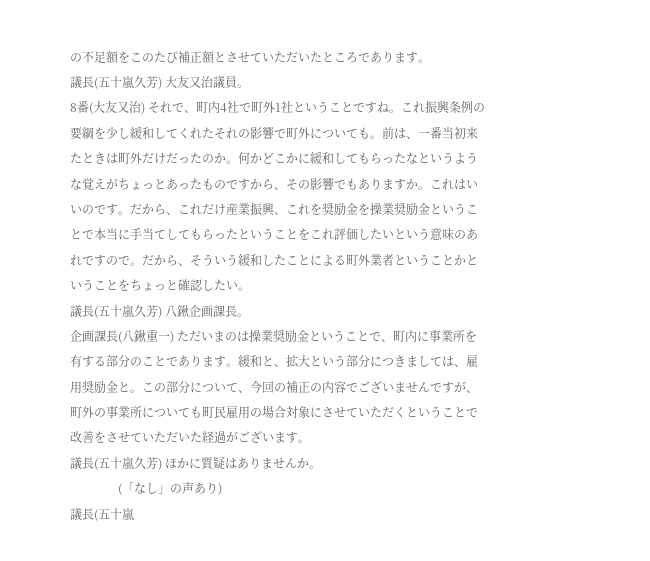の不足額をこのたび補正額とさせていただいたところであります。
議長(五十嵐久芳) 大友又治議員。
8番(大友又治) それで、町内4社で町外1社ということですね。これ振興条例の要綱を少し緩和してくれたそれの影響で町外についても。前は、一番当初来たときは町外だけだったのか。何かどこかに緩和してもらったなというような覚えがちょっとあったものですから、その影響でもありますか。これはいいのです。だから、これだけ産業振興、これを奨励金を操業奨励金ということで本当に手当てしてもらったということをこれ評価したいという意味のあれですので。だから、そういう緩和したことによる町外業者ということかということをちょっと確認したい。
議長(五十嵐久芳) 八鍬企画課長。
企画課長(八鍬重一) ただいまのは操業奨励金ということで、町内に事業所を有する部分のことであります。緩和と、拡大という部分につきましては、雇用奨励金と。この部分について、今回の補正の内容でございませんですが、町外の事業所についても町民雇用の場合対象にさせていただくということで改善をさせていただいた経過がございます。
議長(五十嵐久芳) ほかに質疑はありませんか。
                (「なし」の声あり)
議長(五十嵐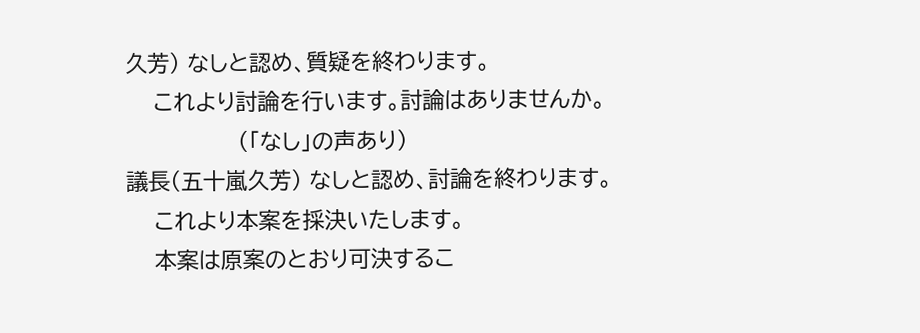久芳) なしと認め、質疑を終わります。
    これより討論を行います。討論はありませんか。
                (「なし」の声あり)
議長(五十嵐久芳) なしと認め、討論を終わります。
    これより本案を採決いたします。
    本案は原案のとおり可決するこ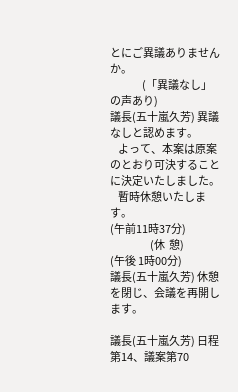とにご異議ありませんか。
                (「異議なし」の声あり)
議長(五十嵐久芳) 異議なしと認めます。
    よって、本案は原案のとおり可決することに決定いたしました。
    暫時休憩いたします。
(午前11時37分)
                    (休  憩)
(午後 1時00分)
議長(五十嵐久芳) 休憩を閉じ、会議を再開します。

議長(五十嵐久芳) 日程第14、議案第70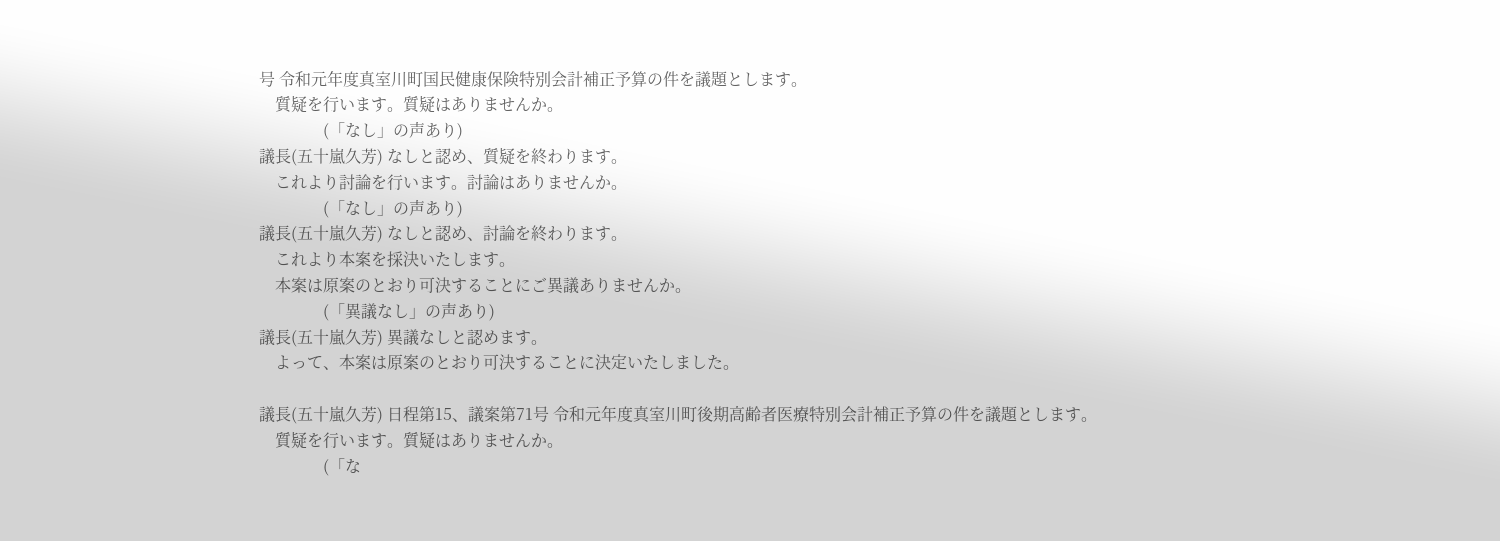号 令和元年度真室川町国民健康保険特別会計補正予算の件を議題とします。
    質疑を行います。質疑はありませんか。
                (「なし」の声あり)
議長(五十嵐久芳) なしと認め、質疑を終わります。
    これより討論を行います。討論はありませんか。
                (「なし」の声あり)
議長(五十嵐久芳) なしと認め、討論を終わります。
    これより本案を採決いたします。
    本案は原案のとおり可決することにご異議ありませんか。
                (「異議なし」の声あり)
議長(五十嵐久芳) 異議なしと認めます。
    よって、本案は原案のとおり可決することに決定いたしました。

議長(五十嵐久芳) 日程第15、議案第71号 令和元年度真室川町後期高齢者医療特別会計補正予算の件を議題とします。
    質疑を行います。質疑はありませんか。
                (「な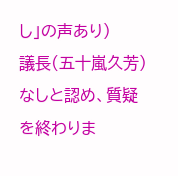し」の声あり)
議長(五十嵐久芳) なしと認め、質疑を終わりま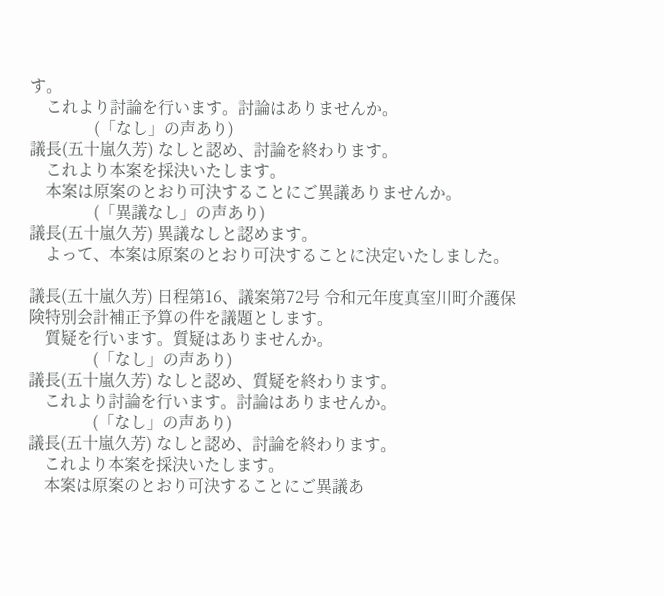す。
    これより討論を行います。討論はありませんか。
                (「なし」の声あり)
議長(五十嵐久芳) なしと認め、討論を終わります。
    これより本案を採決いたします。
    本案は原案のとおり可決することにご異議ありませんか。
                (「異議なし」の声あり)
議長(五十嵐久芳) 異議なしと認めます。
    よって、本案は原案のとおり可決することに決定いたしました。

議長(五十嵐久芳) 日程第16、議案第72号 令和元年度真室川町介護保険特別会計補正予算の件を議題とします。
    質疑を行います。質疑はありませんか。
                (「なし」の声あり)
議長(五十嵐久芳) なしと認め、質疑を終わります。
    これより討論を行います。討論はありませんか。
                (「なし」の声あり)
議長(五十嵐久芳) なしと認め、討論を終わります。
    これより本案を採決いたします。
    本案は原案のとおり可決することにご異議あ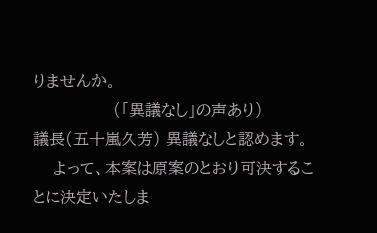りませんか。
                (「異議なし」の声あり)
議長(五十嵐久芳) 異議なしと認めます。
    よって、本案は原案のとおり可決することに決定いたしま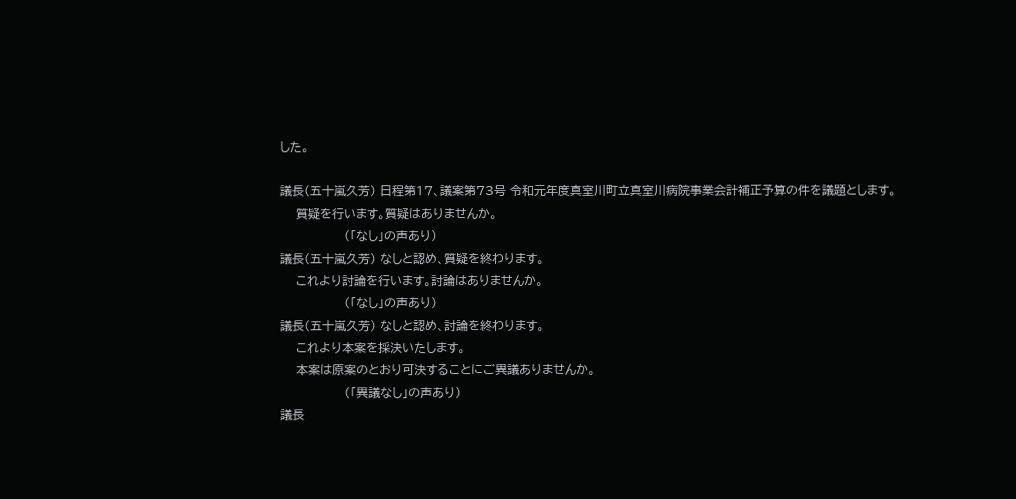した。

議長(五十嵐久芳) 日程第17、議案第73号 令和元年度真室川町立真室川病院事業会計補正予算の件を議題とします。
    質疑を行います。質疑はありませんか。
                (「なし」の声あり)
議長(五十嵐久芳) なしと認め、質疑を終わります。
    これより討論を行います。討論はありませんか。
                (「なし」の声あり)
議長(五十嵐久芳) なしと認め、討論を終わります。
    これより本案を採決いたします。
    本案は原案のとおり可決することにご異議ありませんか。
                (「異議なし」の声あり)
議長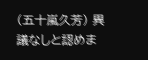(五十嵐久芳) 異議なしと認めま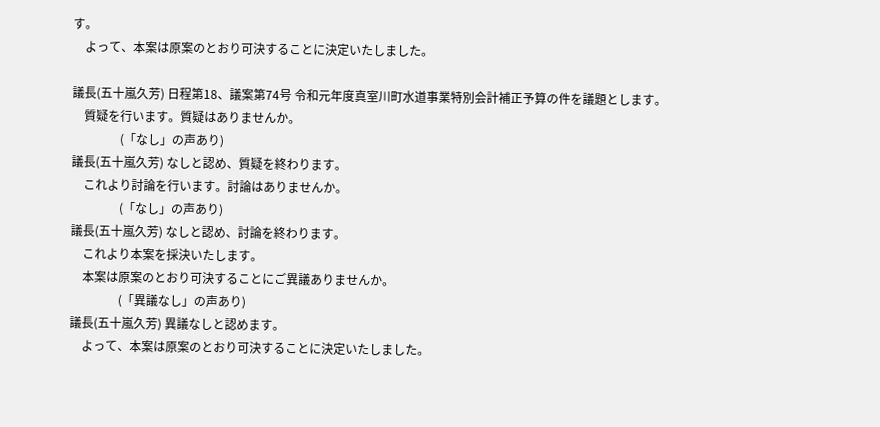す。
    よって、本案は原案のとおり可決することに決定いたしました。

議長(五十嵐久芳) 日程第18、議案第74号 令和元年度真室川町水道事業特別会計補正予算の件を議題とします。
    質疑を行います。質疑はありませんか。
                (「なし」の声あり)
議長(五十嵐久芳) なしと認め、質疑を終わります。
    これより討論を行います。討論はありませんか。
                (「なし」の声あり)
議長(五十嵐久芳) なしと認め、討論を終わります。
    これより本案を採決いたします。
    本案は原案のとおり可決することにご異議ありませんか。
                (「異議なし」の声あり)
議長(五十嵐久芳) 異議なしと認めます。
    よって、本案は原案のとおり可決することに決定いたしました。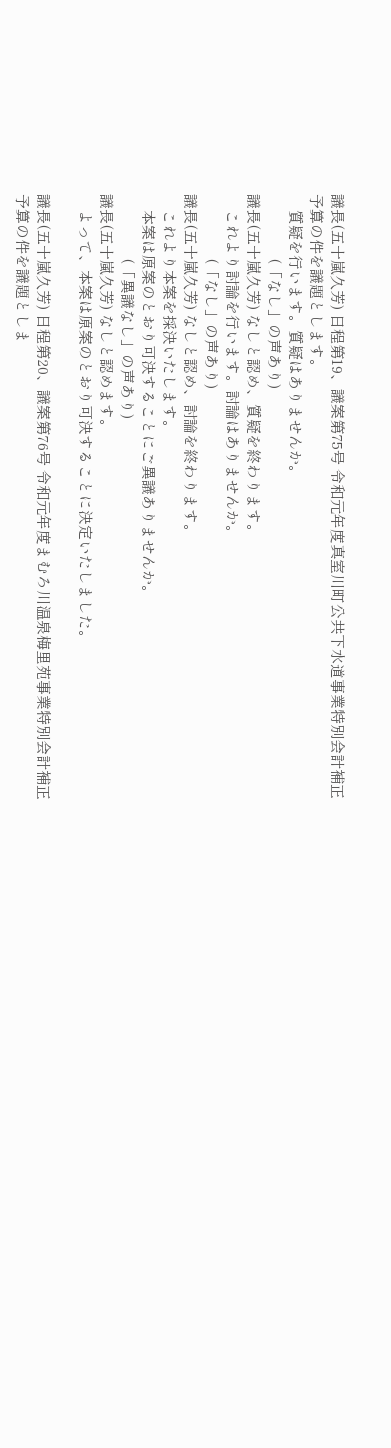議長(五十嵐久芳) 日程第19、議案第75号 令和元年度真室川町公共下水道事業特別会計補正予算の件を議題とします。
    質疑を行います。質疑はありませんか。
                (「なし」の声あり)
議長(五十嵐久芳) なしと認め、質疑を終わります。
    これより討論を行います。討論はありませんか。
                (「なし」の声あり)
議長(五十嵐久芳) なしと認め、討論を終わります。
    これより本案を採決いたします。
    本案は原案のとおり可決することにご異議ありませんか。
                (「異議なし」の声あり)
議長(五十嵐久芳) なしと認めます。
    よって、本案は原案のとおり可決することに決定いたしました。

議長(五十嵐久芳) 日程第20、議案第76号 令和元年度まむろ川温泉梅里苑事業特別会計補正予算の件を議題としま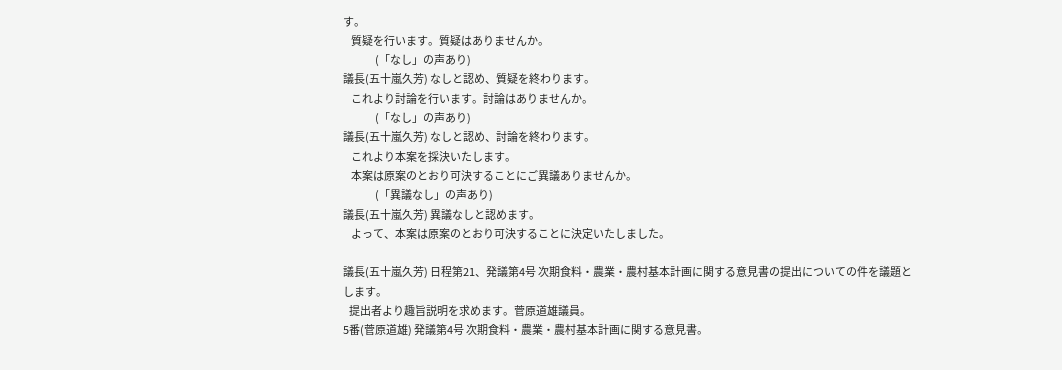す。
    質疑を行います。質疑はありませんか。
                (「なし」の声あり)
議長(五十嵐久芳) なしと認め、質疑を終わります。
    これより討論を行います。討論はありませんか。
                (「なし」の声あり)
議長(五十嵐久芳) なしと認め、討論を終わります。
    これより本案を採決いたします。
    本案は原案のとおり可決することにご異議ありませんか。
                (「異議なし」の声あり)
議長(五十嵐久芳) 異議なしと認めます。
    よって、本案は原案のとおり可決することに決定いたしました。

議長(五十嵐久芳) 日程第21、発議第4号 次期食料・農業・農村基本計画に関する意見書の提出についての件を議題とします。
   提出者より趣旨説明を求めます。菅原道雄議員。
5番(菅原道雄) 発議第4号 次期食料・農業・農村基本計画に関する意見書。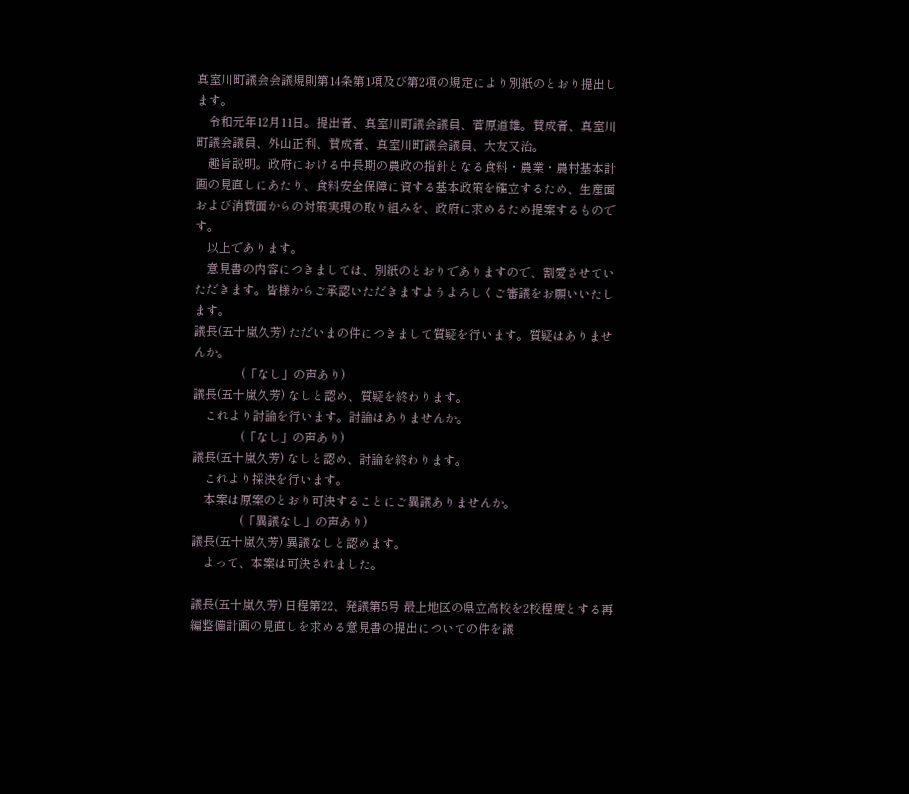真室川町議会会議規則第14条第1項及び第2項の規定により別紙のとおり提出します。
    令和元年12月11日。提出者、真室川町議会議員、菅原道雄。賛成者、真室川町議会議員、外山正利、賛成者、真室川町議会議員、大友又治。
    趣旨説明。政府における中長期の農政の指針となる食料・農業・農村基本計画の見直しにあたり、食料安全保障に資する基本政策を確立するため、生産面および消費面からの対策実現の取り組みを、政府に求めるため提案するものです。
    以上であります。
    意見書の内容につきましては、別紙のとおりでありますので、割愛させていただきます。皆様からご承認いただきますようよろしくご審議をお願いいたします。
議長(五十嵐久芳) ただいまの件につきまして質疑を行います。質疑はありませんか。
                (「なし」の声あり)
議長(五十嵐久芳) なしと認め、質疑を終わります。
    これより討論を行います。討論はありませんか。
                (「なし」の声あり)
議長(五十嵐久芳) なしと認め、討論を終わります。
    これより採決を行います。
    本案は原案のとおり可決することにご異議ありませんか。
                (「異議なし」の声あり)
議長(五十嵐久芳) 異議なしと認めます。
    よって、本案は可決されました。

議長(五十嵐久芳) 日程第22、発議第5号 最上地区の県立高校を2校程度とする再編整備計画の見直しを求める意見書の提出についての件を議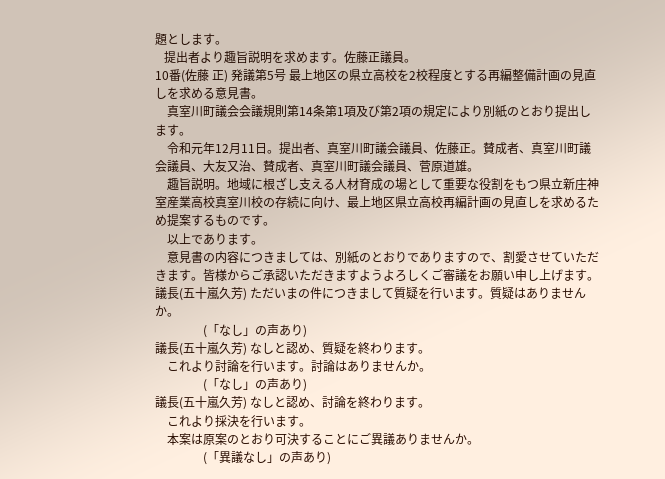題とします。
   提出者より趣旨説明を求めます。佐藤正議員。
10番(佐藤 正) 発議第5号 最上地区の県立高校を2校程度とする再編整備計画の見直しを求める意見書。
    真室川町議会会議規則第14条第1項及び第2項の規定により別紙のとおり提出します。
    令和元年12月11日。提出者、真室川町議会議員、佐藤正。賛成者、真室川町議会議員、大友又治、賛成者、真室川町議会議員、菅原道雄。
    趣旨説明。地域に根ざし支える人材育成の場として重要な役割をもつ県立新庄神室産業高校真室川校の存続に向け、最上地区県立高校再編計画の見直しを求めるため提案するものです。
    以上であります。
    意見書の内容につきましては、別紙のとおりでありますので、割愛させていただきます。皆様からご承認いただきますようよろしくご審議をお願い申し上げます。
議長(五十嵐久芳) ただいまの件につきまして質疑を行います。質疑はありませんか。
                (「なし」の声あり)
議長(五十嵐久芳) なしと認め、質疑を終わります。
    これより討論を行います。討論はありませんか。
                (「なし」の声あり)
議長(五十嵐久芳) なしと認め、討論を終わります。
    これより採決を行います。
    本案は原案のとおり可決することにご異議ありませんか。
                (「異議なし」の声あり)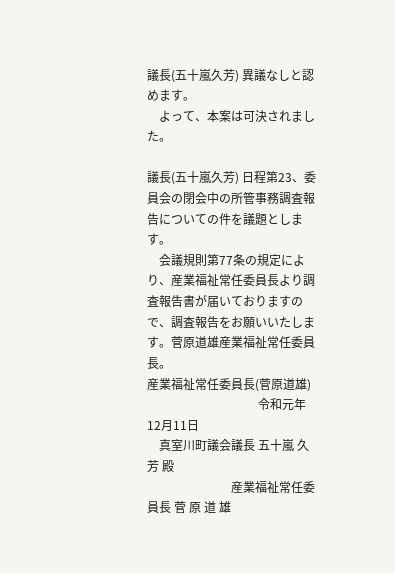議長(五十嵐久芳) 異議なしと認めます。
    よって、本案は可決されました。

議長(五十嵐久芳) 日程第23、委員会の閉会中の所管事務調査報告についての件を議題とします。
    会議規則第77条の規定により、産業福祉常任委員長より調査報告書が届いておりますので、調査報告をお願いいたします。菅原道雄産業福祉常任委員長。
産業福祉常任委員長(菅原道雄)
                                     令和元年12月11日
    真室川町議会議長 五十嵐 久 芳 殿
                            産業福祉常任委員長 菅 原 道 雄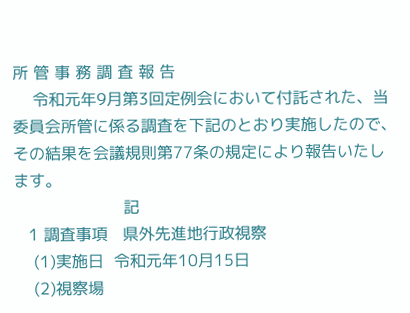所 管 事 務 調 査 報 告
    令和元年9月第3回定例会において付託された、当委員会所管に係る調査を下記のとおり実施したので、その結果を会議規則第77条の規定により報告いたします。
                      記
   1 調査事項   県外先進地行政視察
    (1)実施日  令和元年10月15日
    (2)視察場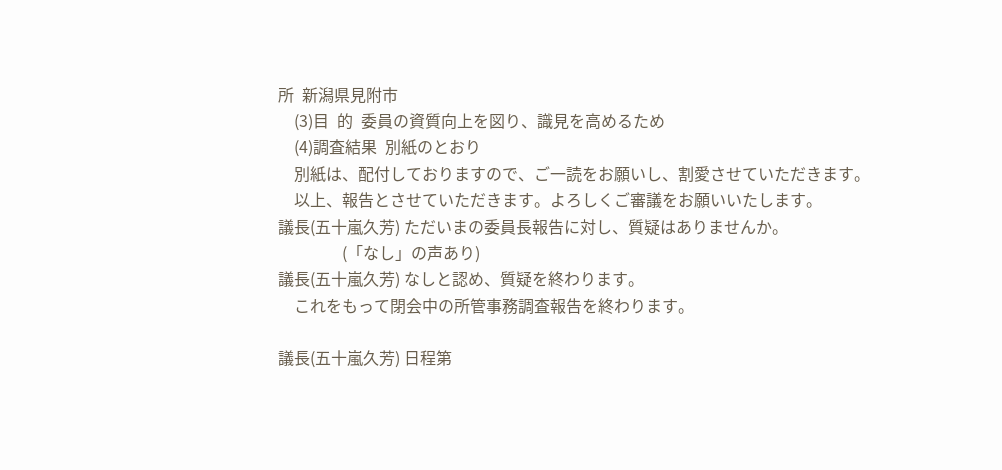所  新潟県見附市
    (3)目  的  委員の資質向上を図り、識見を高めるため
    (4)調査結果  別紙のとおり
    別紙は、配付しておりますので、ご一読をお願いし、割愛させていただきます。
    以上、報告とさせていただきます。よろしくご審議をお願いいたします。
議長(五十嵐久芳) ただいまの委員長報告に対し、質疑はありませんか。
                (「なし」の声あり)
議長(五十嵐久芳) なしと認め、質疑を終わります。
    これをもって閉会中の所管事務調査報告を終わります。

議長(五十嵐久芳) 日程第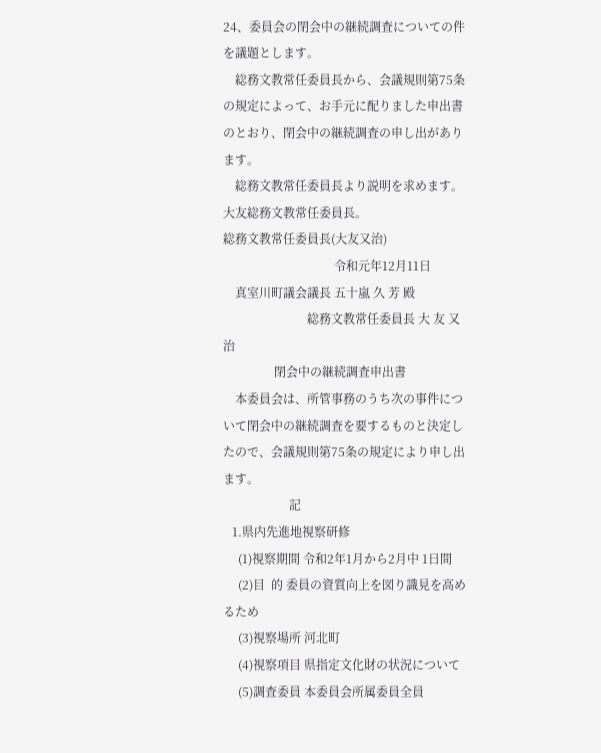24、委員会の閉会中の継続調査についての件を議題とします。
    総務文教常任委員長から、会議規則第75条の規定によって、お手元に配りました申出書のとおり、閉会中の継続調査の申し出があります。
    総務文教常任委員長より説明を求めます。大友総務文教常任委員長。
総務文教常任委員長(大友又治)
                                     令和元年12月11日
    真室川町議会議長 五十嵐 久 芳 殿
                            総務文教常任委員長 大 友 又 治
                 閉会中の継続調査申出書
    本委員会は、所管事務のうち次の事件について閉会中の継続調査を要するものと決定したので、会議規則第75条の規定により申し出ます。
                      記
   1.県内先進地視察研修
     (1)視察期間 令和2年1月から2月中 1日間
     (2)目  的 委員の資質向上を図り識見を高めるため
     (3)視察場所 河北町
     (4)視察項目 県指定文化財の状況について
     (5)調査委員 本委員会所属委員全員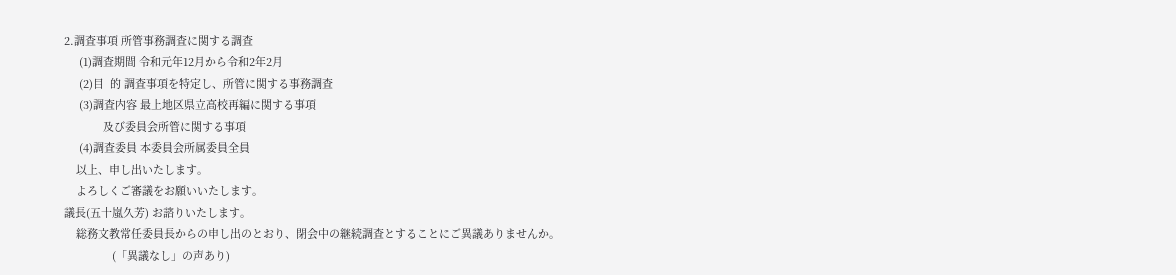2.調査事項 所管事務調査に関する調査
     (1)調査期間 令和元年12月から令和2年2月
     (2)目  的 調査事項を特定し、所管に関する事務調査
     (3)調査内容 最上地区県立高校再編に関する事項
             及び委員会所管に関する事項
     (4)調査委員 本委員会所属委員全員
    以上、申し出いたします。
    よろしくご審議をお願いいたします。
議長(五十嵐久芳) お諮りいたします。
    総務文教常任委員長からの申し出のとおり、閉会中の継続調査とすることにご異議ありませんか。
                (「異議なし」の声あり)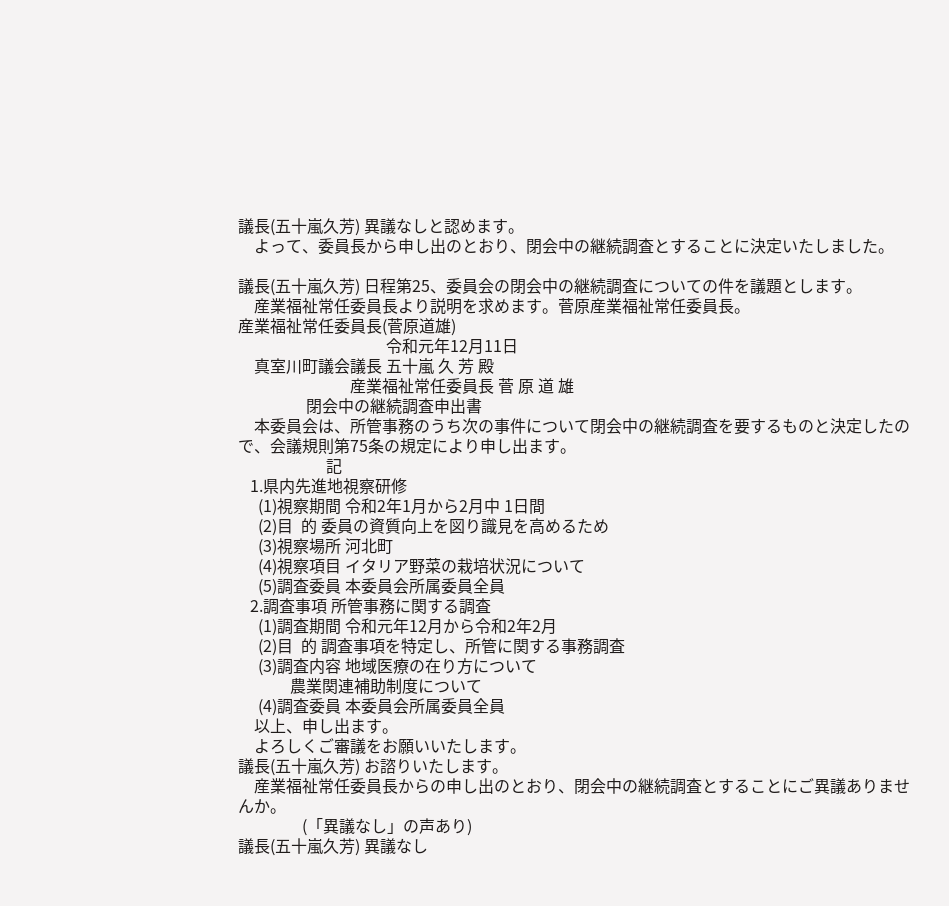議長(五十嵐久芳) 異議なしと認めます。
    よって、委員長から申し出のとおり、閉会中の継続調査とすることに決定いたしました。

議長(五十嵐久芳) 日程第25、委員会の閉会中の継続調査についての件を議題とします。
    産業福祉常任委員長より説明を求めます。菅原産業福祉常任委員長。
産業福祉常任委員長(菅原道雄)
                                     令和元年12月11日
    真室川町議会議長 五十嵐 久 芳 殿
                            産業福祉常任委員長 菅 原 道 雄
                 閉会中の継続調査申出書
    本委員会は、所管事務のうち次の事件について閉会中の継続調査を要するものと決定したので、会議規則第75条の規定により申し出ます。
                      記
   1.県内先進地視察研修
     (1)視察期間 令和2年1月から2月中 1日間
     (2)目  的 委員の資質向上を図り識見を高めるため
     (3)視察場所 河北町
     (4)視察項目 イタリア野菜の栽培状況について
     (5)調査委員 本委員会所属委員全員
   2.調査事項 所管事務に関する調査
     (1)調査期間 令和元年12月から令和2年2月
     (2)目  的 調査事項を特定し、所管に関する事務調査
     (3)調査内容 地域医療の在り方について
             農業関連補助制度について
     (4)調査委員 本委員会所属委員全員
    以上、申し出ます。
    よろしくご審議をお願いいたします。
議長(五十嵐久芳) お諮りいたします。
    産業福祉常任委員長からの申し出のとおり、閉会中の継続調査とすることにご異議ありませんか。
                (「異議なし」の声あり)
議長(五十嵐久芳) 異議なし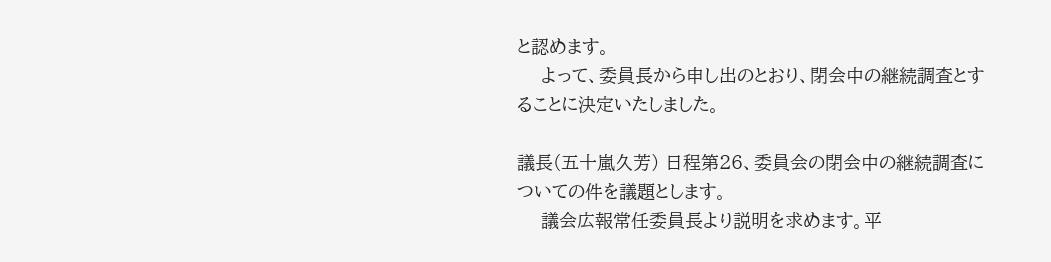と認めます。
    よって、委員長から申し出のとおり、閉会中の継続調査とすることに決定いたしました。

議長(五十嵐久芳) 日程第26、委員会の閉会中の継続調査についての件を議題とします。
    議会広報常任委員長より説明を求めます。平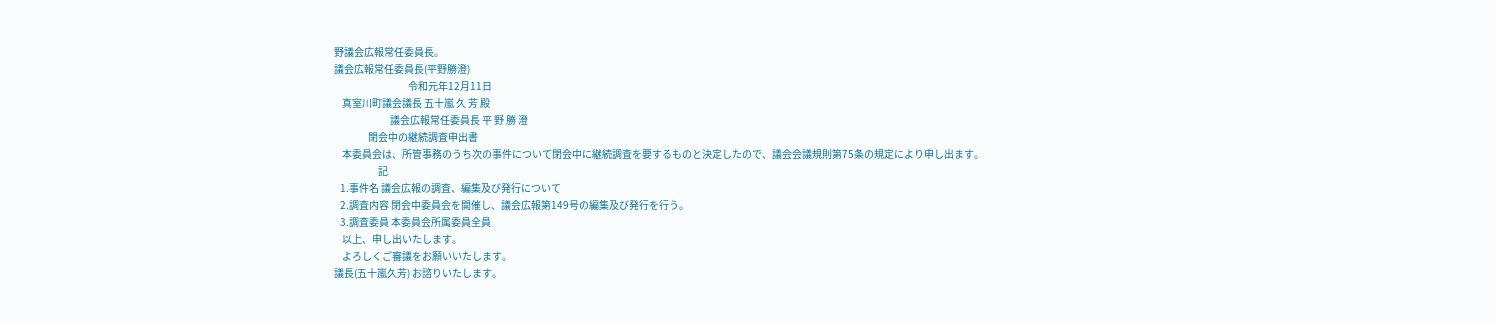野議会広報常任委員長。
議会広報常任委員長(平野勝澄)
                                     令和元年12月11日
    真室川町議会議長 五十嵐 久 芳 殿
                            議会広報常任委員長 平 野 勝 澄
                 閉会中の継続調査申出書
    本委員会は、所管事務のうち次の事件について閉会中に継続調査を要するものと決定したので、議会会議規則第75条の規定により申し出ます。
                      記
   1.事件名 議会広報の調査、編集及び発行について
   2.調査内容 閉会中委員会を開催し、議会広報第149号の編集及び発行を行う。
   3.調査委員 本委員会所属委員全員
    以上、申し出いたします。
    よろしくご審議をお願いいたします。
議長(五十嵐久芳) お諮りいたします。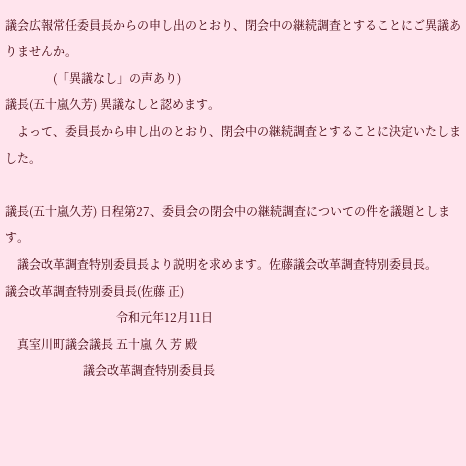議会広報常任委員長からの申し出のとおり、閉会中の継続調査とすることにご異議ありませんか。
                (「異議なし」の声あり)
議長(五十嵐久芳) 異議なしと認めます。
    よって、委員長から申し出のとおり、閉会中の継続調査とすることに決定いたしました。

議長(五十嵐久芳) 日程第27、委員会の閉会中の継続調査についての件を議題とします。
    議会改革調査特別委員長より説明を求めます。佐藤議会改革調査特別委員長。
議会改革調査特別委員長(佐藤 正)
                                     令和元年12月11日
    真室川町議会議長 五十嵐 久 芳 殿
                          議会改革調査特別委員長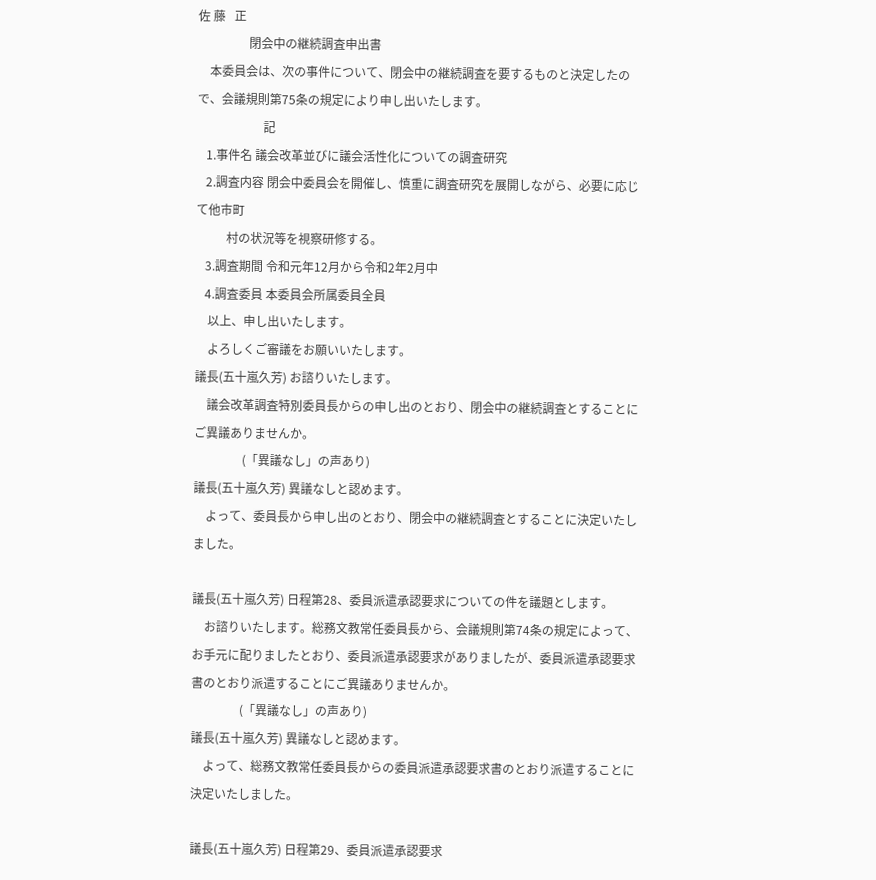佐 藤   正
                 閉会中の継続調査申出書
    本委員会は、次の事件について、閉会中の継続調査を要するものと決定したので、会議規則第75条の規定により申し出いたします。
                      記
   1.事件名 議会改革並びに議会活性化についての調査研究
   2.調査内容 閉会中委員会を開催し、慎重に調査研究を展開しながら、必要に応じて他市町
          村の状況等を視察研修する。
   3.調査期間 令和元年12月から令和2年2月中
   4.調査委員 本委員会所属委員全員
    以上、申し出いたします。
    よろしくご審議をお願いいたします。
議長(五十嵐久芳) お諮りいたします。
    議会改革調査特別委員長からの申し出のとおり、閉会中の継続調査とすることにご異議ありませんか。
                (「異議なし」の声あり)
議長(五十嵐久芳) 異議なしと認めます。
    よって、委員長から申し出のとおり、閉会中の継続調査とすることに決定いたしました。

議長(五十嵐久芳) 日程第28、委員派遣承認要求についての件を議題とします。
    お諮りいたします。総務文教常任委員長から、会議規則第74条の規定によって、お手元に配りましたとおり、委員派遣承認要求がありましたが、委員派遣承認要求書のとおり派遣することにご異議ありませんか。
                (「異議なし」の声あり)
議長(五十嵐久芳) 異議なしと認めます。
    よって、総務文教常任委員長からの委員派遣承認要求書のとおり派遣することに決定いたしました。

議長(五十嵐久芳) 日程第29、委員派遣承認要求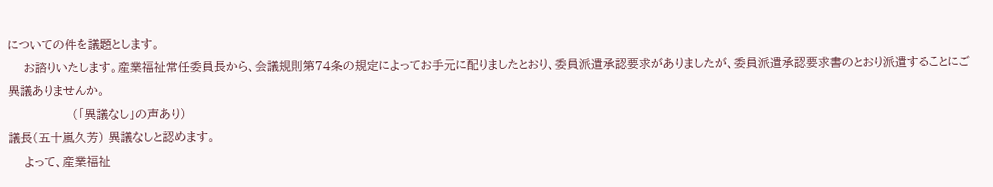についての件を議題とします。
    お諮りいたします。産業福祉常任委員長から、会議規則第74条の規定によってお手元に配りましたとおり、委員派遣承認要求がありましたが、委員派遣承認要求書のとおり派遣することにご異議ありませんか。
                (「異議なし」の声あり)
議長(五十嵐久芳) 異議なしと認めます。
    よって、産業福祉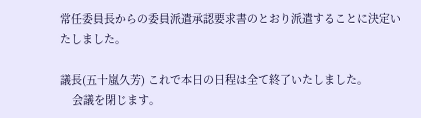常任委員長からの委員派遣承認要求書のとおり派遣することに決定いたしました。

議長(五十嵐久芳) これで本日の日程は全て終了いたしました。
    会議を閉じます。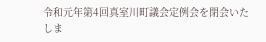令和元年第4回真室川町議会定例会を閉会いたしま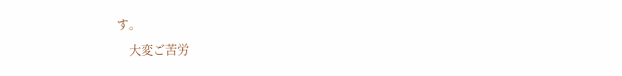す。
    大変ご苦労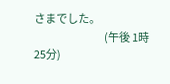さまでした。
                                   (午後 1時25分)